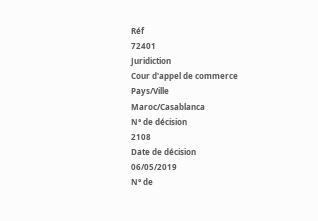Réf
72401
Juridiction
Cour d'appel de commerce
Pays/Ville
Maroc/Casablanca
N° de décision
2108
Date de décision
06/05/2019
N° de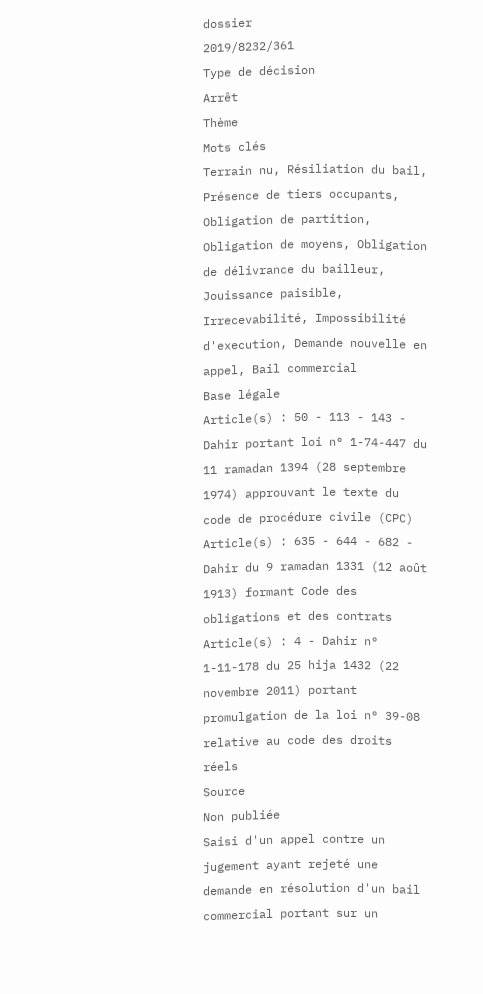dossier
2019/8232/361
Type de décision
Arrêt
Thème
Mots clés
Terrain nu, Résiliation du bail, Présence de tiers occupants, Obligation de partition, Obligation de moyens, Obligation de délivrance du bailleur, Jouissance paisible, Irrecevabilité, Impossibilité d'execution, Demande nouvelle en appel, Bail commercial
Base légale
Article(s) : 50 - 113 - 143 - Dahir portant loi n° 1-74-447 du 11 ramadan 1394 (28 septembre 1974) approuvant le texte du code de procédure civile (CPC)
Article(s) : 635 - 644 - 682 - Dahir du 9 ramadan 1331 (12 août 1913) formant Code des obligations et des contrats
Article(s) : 4 - Dahir n° 1-11-178 du 25 hija 1432 (22 novembre 2011) portant promulgation de la loi n° 39-08 relative au code des droits réels
Source
Non publiée
Saisi d'un appel contre un jugement ayant rejeté une demande en résolution d'un bail commercial portant sur un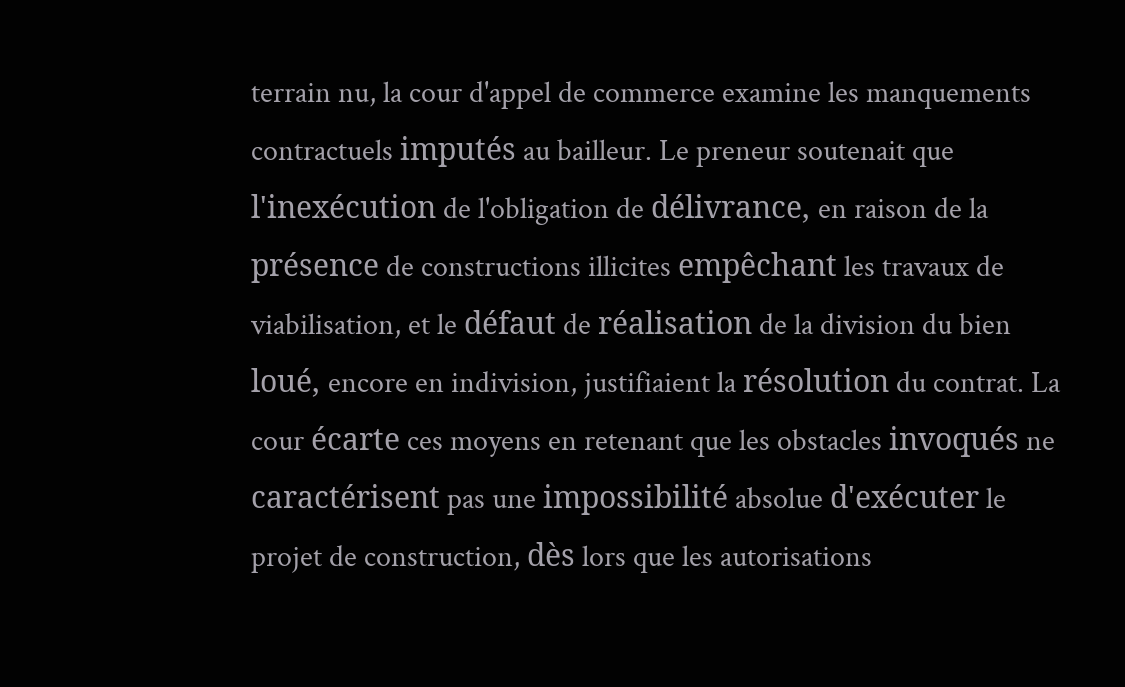terrain nu, la cour d'appel de commerce examine les manquements contractuels imputés au bailleur. Le preneur soutenait que l'inexécution de l'obligation de délivrance, en raison de la présence de constructions illicites empêchant les travaux de viabilisation, et le défaut de réalisation de la division du bien loué, encore en indivision, justifiaient la résolution du contrat. La cour écarte ces moyens en retenant que les obstacles invoqués ne caractérisent pas une impossibilité absolue d'exécuter le projet de construction, dès lors que les autorisations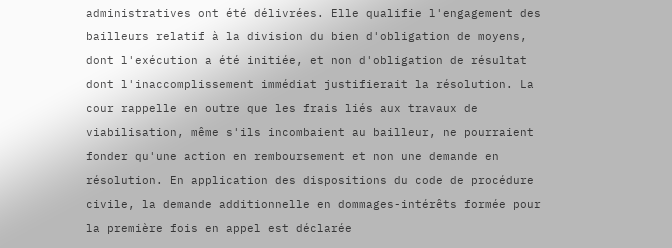administratives ont été délivrées. Elle qualifie l'engagement des bailleurs relatif à la division du bien d'obligation de moyens, dont l'exécution a été initiée, et non d'obligation de résultat dont l'inaccomplissement immédiat justifierait la résolution. La cour rappelle en outre que les frais liés aux travaux de viabilisation, même s'ils incombaient au bailleur, ne pourraient fonder qu'une action en remboursement et non une demande en résolution. En application des dispositions du code de procédure civile, la demande additionnelle en dommages-intérêts formée pour la première fois en appel est déclarée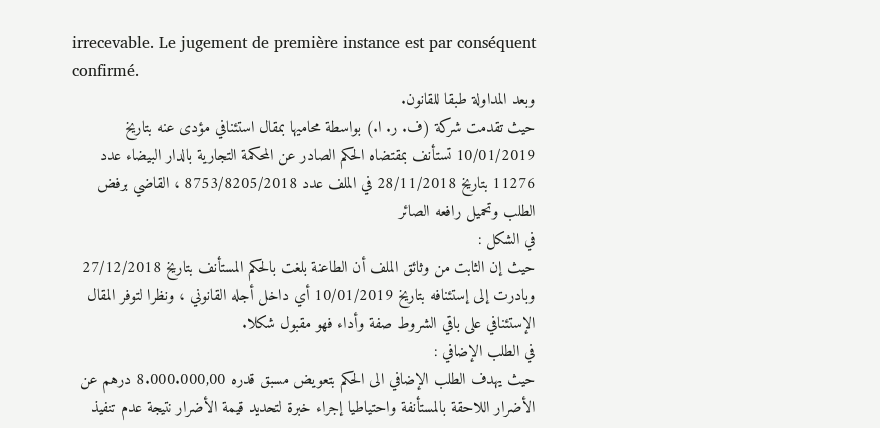irrecevable. Le jugement de première instance est par conséquent confirmé.
وبعد المداولة طبقا للقانون.
حيث تقدمت شركة (ف. ر. ا.) بواسطة محاميها بمقال استئنافي مؤدى عنه بتاريخ 10/01/2019 تستأنف بمقتضاه الحكم الصادر عن المحكمة التجارية بالدار البيضاء عدد 11276 بتاريخ 28/11/2018 في الملف عدد 8753/8205/2018 ، القاضي برفض الطلب وتحميل رافعه الصائر
في الشكل :
حيث إن الثابت من وثائق الملف أن الطاعنة بلغت بالحكم المستأنف بتاريخ 27/12/2018 وبادرت إلى إستئنافه بتاريخ 10/01/2019 أي داخل أجله القانوني ، ونظرا لتوفر المقال الإستئنافي على باقي الشروط صفة وأداء فهو مقبول شكلا.
في الطلب الإضافي :
حيث يهدف الطلب الإضافي الى الحكم بتعويض مسبق قدره 8.000.000,00 درهم عن الأضرار اللاحقة بالمستأنفة واحتياطيا إجراء خبرة لتحديد قيمة الأضرار نتيجة عدم تنفيذ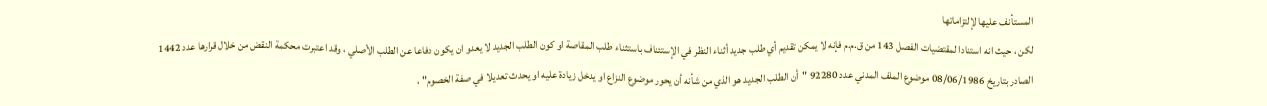المستأنف عليها لإلتزاماتها
لكن ، حيث انه استنادا لمقتضيات الفصل 143 من ق.م.م فإنه لا يمكن تقديم أي طلب جديد أثناء النظر في الإستئناف باستثناء طلب المقاصة او كون الطلب الجديد لا يعدو ان يكون دفاعا عن الطلب الأصلي ، وقد اعتبرت محكمة النقض من خلال قرارها عدد 1442 الصادر بتاريخ 08/06/1986 موضوع الملف المدني عدد 92280 "أن الطلب الجديد هو الذي من شأنه أن يحور موضوع النزاع او يدخل زيادة عليه او يحدث تعديلا في صفة الخصوم" ،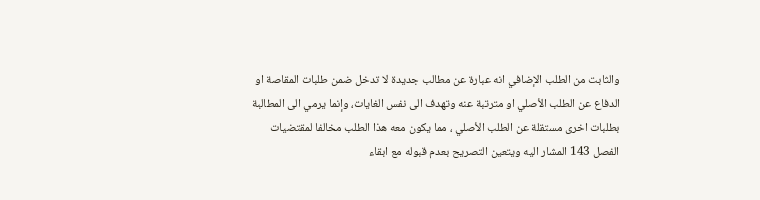والثابت من الطلب الإضافي انه عبارة عن مطالب جديدة لا تدخل ضمن طلبات المقاصة او الدفاع عن الطلب الأصلي او مترتبة عنه وتهدف الى نفس الغايات، وإنما يرمي الى المطالبة بطلبات اخرى مستقلة عن الطلب الأصلي ، مما يكون معه هذا الطلب مخالفا لمقتضيات الفصل 143 المشار اليه ويتعين التصريح بعدم قبوله مع ابقاء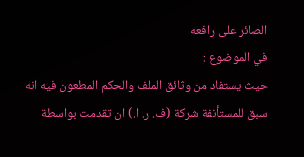الصائر على رافعه
في الموضوع :
حيث يستفاد من وثائق الملف والحكم المطعون فيه انه سبق للمستأنفة شركة (ف. ر. ا.) ان تقدمت بواسطة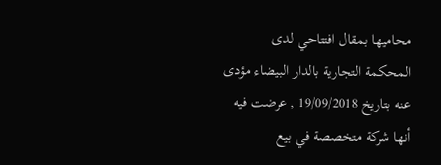محاميها بمقال افتتاحي لدى المحكمة التجارية بالدار البيضاء مؤدى عنه بتاريخ 19/09/2018 , عرضت فيه أنها شركة متخصصة في بيع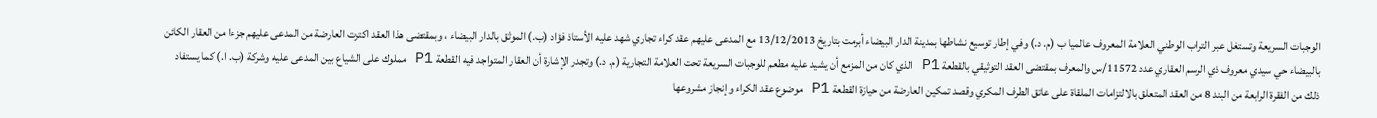الوجبات السريعة وتستغل عبر التراب الوطني العلامة المعروف عالميا ب (م. د.) وفي إطار توسيع نشاطها بمدينة الدار البيضاء أبرمت بتاريخ 13/12/2013 مع المدعى عليهم عقد كراء تجاري شهد عليه الأستاذ فؤاد (ب.) الموثق بالدار البيضاء ، وبمقتضى هذا العقد اكترت العارضة من المدعى عليهم جزءا من العقار الكائن بالبيضاء حي سيدي معروف ذي الرسم العقاري عدد 11572/س والمعرف بمقتضى العقد التوثيقي بالقطعة P1 الذي كان من المزمع أن يشيد عليه مطعم للوجبات السريعة تحت العلامة التجارية (م. د.) وتجدر الإشارة أن العقار المتواجد فيه القطعة P1 مملوك على الشياع بين المدعى عليه وشركة (ب. ا.) كما يستفاد ذلك من الفقرة الرابعة من البند 8 من العقد المتعلق بالالتزامات الملقاة على عاتق الطرف المكري وقصد تمكين العارضة من حيازة القطعة P1 موضوع عقد الكراء وإنجاز مشروعها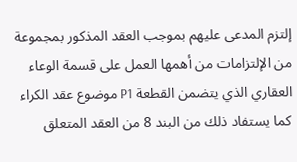إلتزم المدعى عليهم بموجب العقد المذكور بمجموعة من الإلتزامات من أهمها العمل على قسمة الوعاء العقاري الذي يتضمن القطعة P1 موضوع عقد الكراء كما يستفاد ذلك من البند 8 من العقد المتعلق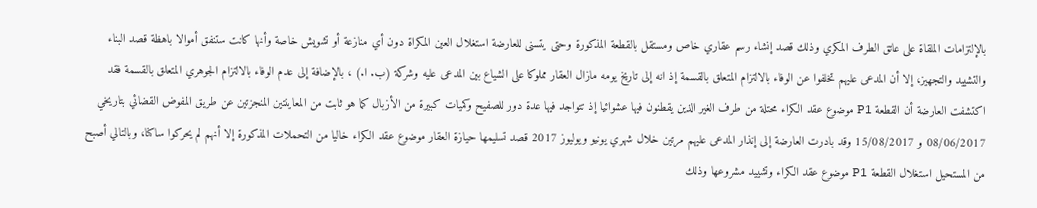بالإلتزامات الملقاة على عاتق الطرف المكري وذلك قصد إنشاء رسم عقاري خاص ومستقل بالقطعة المذكورة وحتى يتسنى للعارضة استغلال العين المكراة دون أي منازعة أو تشويش خاصة وأنها كانت ستنفق أموالا باهظة قصد البناء والتشييد والتجهيز، إلا أن المدعى عليهم تخلفوا عن الوفاء بالالتزام المتعلق بالقسمة إذ انه إلى تاريخ يومه مازال العقار مملوكا على الشياع بين المدعى عليه وشركة (ب. ا.) ، بالإضافة إلى عدم الوفاء بالالتزام الجوهري المتعلق بالقسمة فقد اكتشفت العارضة أن القطعة P1 موضوع عقد الكراء محتلة من طرف الغير الذين يقطنون فيها عشوائيا إذ تتواجد فيها عدة دور للصفيح وكميات كبيرة من الأزبال كما هو ثابت من المعاينتين المنجزتين عن طريق المفوض القضائي بتاريخي 08/06/2017 و 15/08/2017 وقد بادرت العارضة إلى إنذار المدعى عليهم مرتين خلال شهري يونيو ويوليوز 2017 قصد تسليمها حيازة العقار موضوع عقد الكراء خاليا من التحملات المذكورة إلا أنهم لم يحركوا ساكنا، وبالتالي أصبح من المستحيل استغلال القطعة P1 موضوع عقد الكراء وتشييد مشروعها وذلك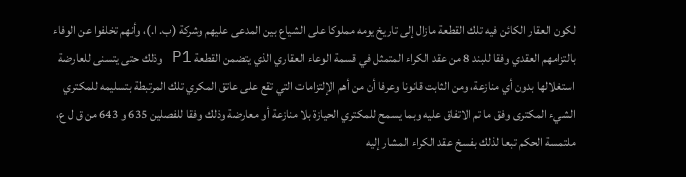لكون العقار الكائن فيه تلك القطعة مازال إلى تاريخ يومه مملوكا على الشياع بين المدعى عليهم وشركة (ب. ا.)، وأنهم تخلفوا عن الوفاء بالتزامهم العقدي وفقا للبند 8 من عقد الكراء المتمثل في قسمة الوعاء العقاري الذي يتضمن القطعة P1 وذلك حتى يتسنى للعارضة استغلالها بدون أي منازعة، ومن الثابت قانونا وعرفا أن من أهم الإلتزامات التي تقع على عاتق المكري تلك المرتبطة بتسليمه للمكتري الشيء المكترى وفق ما تم الاتفاق عليه وبما يسمح للمكتري الحيازة بلا منازعة أو معارضة وذلك وفقا للفصلين 635 و 643 من ق ل ع، ملتمسة الحكم تبعا لذلك بفسخ عقد الكراء المشار إليه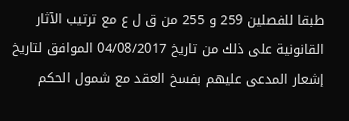طبقا للفصلين 259 و 255 من ق ل ع مع ترتيب الآثار القانونية على ذلك من تاريخ 04/08/2017 الموافق لتاريخ إشعار المدعى عليهم بفسخ العقد مع شمول الحكم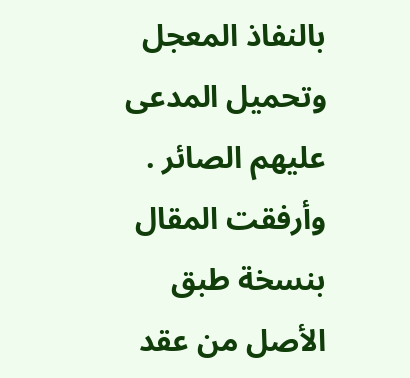بالنفاذ المعجل وتحميل المدعى عليهم الصائر . وأرفقت المقال بنسخة طبق الأصل من عقد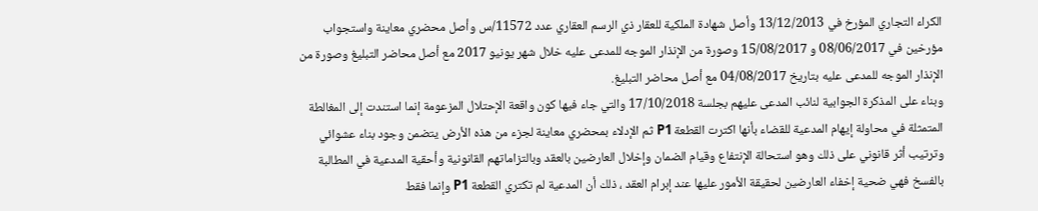الكراء التجاري المؤرخ في 13/12/2013 وأصل شهادة الملكية للعقار ذي الرسم العقاري عدد 11572/س وأصل محضري معاينة واستجواب مؤرخين في 08/06/2017 و 15/08/2017 وصورة من الإنذار الموجه للمدعى عليه خلال شهر يونيو 2017 مع أصل محاضر التبليغ وصورة من الإنذار الموجه للمدعى عليه بتاريخ 04/08/2017 مع أصل محاضر التبليغ.
وبناء على المذكرة الجوابية لنائب المدعى عليهم بجلسة 17/10/2018 والتي جاء فيها كون واقعة الإحتلال المزعومة إنما استندت إلى المغالطة المتمثلة في محاولة إيهام المدعية للقضاء بأنها اكترت القطعة P1 ثم الإدلاء بمحضري معاينة لجزء من هذه الأرض يتضمن وجود بناء عشوائي وترتيب أثر قانوني على ذلك وهو استحالة الإنتفاع وقيام الضمان وإخلال العارضين بالعقد وبالتزاماتهم القانونية وأحقية المدعية في المطالبة بالفسخ فهي ضحية إخفاء العارضين لحقيقة الأمور عليها عند إبرام العقد ، ذلك أن المدعية لم تكتري القطعة P1 وإنما فقط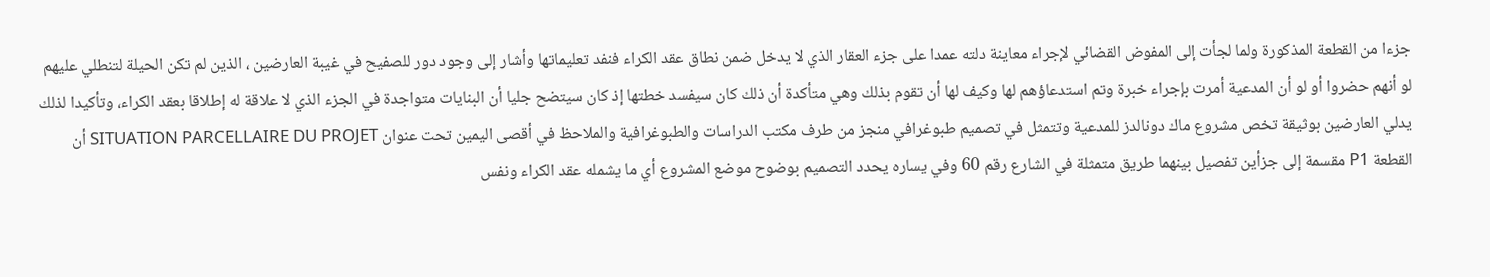جزءا من القطعة المذكورة ولما لجأت إلى المفوض القضائي لإجراء معاينة دلته عمدا على جزء العقار الذي لا يدخل ضمن نطاق عقد الكراء فنفد تعليماتها وأشار إلى وجود دور للصفيح في غيبة العارضين ، الذين لم تكن الحيلة لتنطلي عليهم لو أنهم حضروا أو لو أن المدعية أمرت بإجراء خبرة وتم استدعاؤهم لها وكيف لها أن تقوم بذلك وهي متأكدة أن ذلك كان سيفسد خطتها إذ كان سيتضح جليا أن البنايات متواجدة في الجزء الذي لا علاقة له إطلاقا بعقد الكراء، وتأكيدا لذلك يدلي العارضين بوثيقة تخص مشروع ماك دونالدز للمدعية وتتمثل في تصميم طبوغرافي منجز من طرف مكتب الدراسات والطبوغرافية والملاحظ في أقصى اليمين تحت عنوان SITUATION PARCELLAIRE DU PROJET أن القطعة P1 مقسمة إلى جزأين تفصيل بينهما طريق متمثلة في الشارع رقم 60 وفي يساره يحدد التصميم بوضوح موضع المشروع أي ما يشمله عقد الكراء ونفس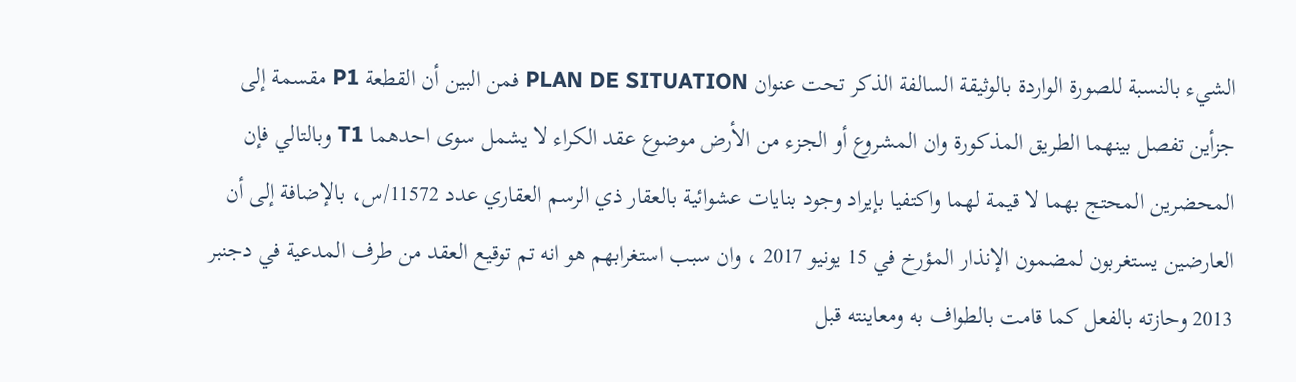الشيء بالنسبة للصورة الواردة بالوثيقة السالفة الذكر تحت عنوان PLAN DE SITUATION فمن البين أن القطعة P1 مقسمة إلى جزأين تفصل بينهما الطريق المذكورة وان المشروع أو الجزء من الأرض موضوع عقد الكراء لا يشمل سوى احدهما T1 وبالتالي فإن المحضرين المحتج بهما لا قيمة لهما واكتفيا بإيراد وجود بنايات عشوائية بالعقار ذي الرسم العقاري عدد 11572/س، بالإضافة إلى أن العارضين يستغربون لمضمون الإنذار المؤرخ في 15 يونيو 2017 ، وان سبب استغرابهم هو انه تم توقيع العقد من طرف المدعية في دجنبر 2013 وحازته بالفعل كما قامت بالطواف به ومعاينته قبل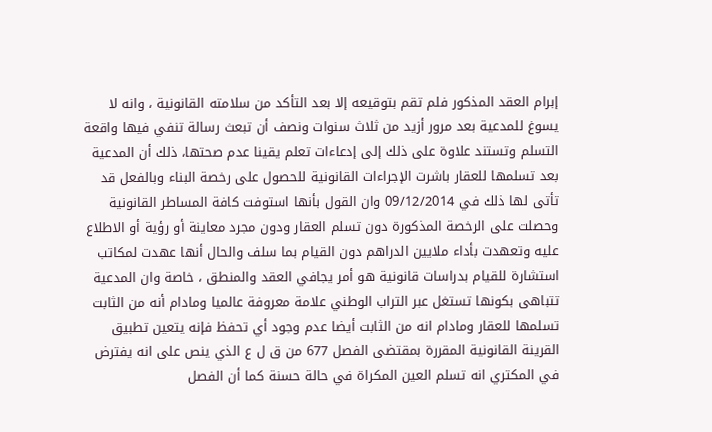إبرام العقد المذكور فلم تقم بتوقيعه إلا بعد التأكد من سلامته القانونية ، وانه لا يسوغ للمدعية بعد مرور أزيد من ثلاث سنوات ونصف أن تبعث رسالة تنفي فيها واقعة التسلم وتستند علاوة على ذلك إلى إدعاءات تعلم يقينا عدم صحتها، ذلك أن المدعية بعد تسلمها للعقار باشرت الإجراءات القانونية للحصول على رخصة البناء وبالفعل قد تأتى لها ذلك في 09/12/2014 وان القول بأنها استوفت كافة المساطر القانونية وحصلت على الرخصة المذكورة دون تسلم العقار ودون مجرد معاينة أو رؤية أو الاطلاع عليه وتعهدت بأداء ملايين الدراهم دون القيام بما سلف والحال أنها عهدت لمكاتب استشارة للقيام بدراسات قانونية هو أمر يجافي العقد والمنطق ، خاصة وان المدعية تتباهى بكونها تستغل عبر التراب الوطني علامة معروفة عالميا ومادام أنه من الثابت تسلمها للعقار ومادام انه من الثابت أيضا عدم وجود أي تحفظ فإنه يتعين تطبيق القرينة القانونية المقررة بمقتضى الفصل 677 من ق ل ع الذي ينص على انه يفترض في المكتري انه تسلم العين المكراة في حالة حسنة كما أن الفصل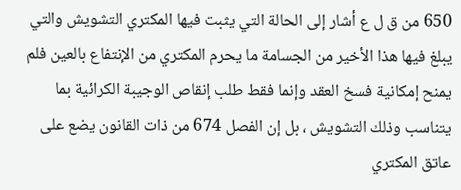650 من ق ل ع أشار إلى الحالة التي يثبت فيها المكتري التشويش والتي يبلغ فيها هذا الأخير من الجسامة ما يحرم المكتري من الإنتفاع بالعين فلم يمنح إمكانية فسخ العقد وإنما فقط طلب إنقاص الوجيبة الكرائية بما يتناسب وذلك التشويش ، بل إن الفصل 674 من ذات القانون يضع على عاتق المكتري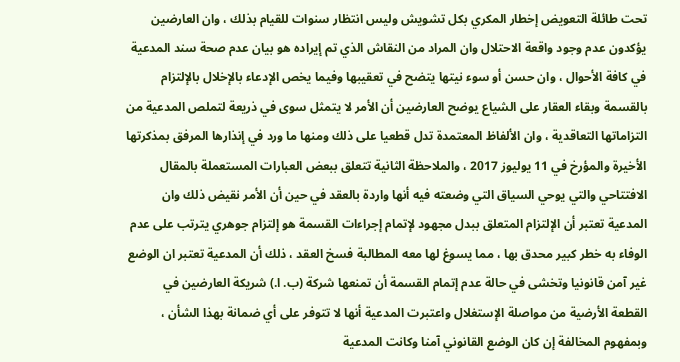تحت طائلة التعويض إخطار المكري بكل تشويش وليس انتظار سنوات للقيام بذلك ، وان العارضين يؤكدون عدم وجود واقعة الاحتلال وان المراد من النقاش الذي تم إيراده هو بيان عدم صحة سند المدعية في كافة الأحوال ، وان حسن أو سوء نيتها يتضح في تعقيبها وفيما يخص الإدعاء بالإخلال بالإلتزام بالقسمة وبقاء العقار على الشياع يوضح العارضين أن الأمر لا يتمثل سوى في ذريعة لتملص المدعية من التزاماتها التعاقدية ، وان الألفاظ المعتمدة تدل قطعيا على ذلك ومنها ما ورد في إنذارها المرفق بمذكرتها الأخيرة والمؤرخ في 11 يوليوز 2017 ، والملاحظة الثانية تتعلق ببعض العبارات المستعملة بالمقال الافتتاحي والتي يوحي السياق التي وضعته فيه أنها واردة بالعقد في حين أن الأمر نقيض ذلك وان المدعية تعتبر أن الإلتزام المتعلق ببدل مجهود لإتمام إجراءات القسمة هو إلتزام جوهري يترتب على عدم الوفاء به خطر كبير محدق بها ، مما يسوغ لها معه المطالبة فسخ العقد ، ذلك أن المدعية تعتبر ان الوضع غير آمن قانونيا وتخشى في حالة عدم إتمام القسمة أن تمنعها شركة (ب. ا.) شريكة العارضين في القطعة الأرضية من مواصلة الإستغلال واعتبرت المدعية أنها لا تتوفر على أي ضمانة بهذا الشأن ، وبمفهوم المخالفة إن كان الوضع القانوني آمنا وكانت المدعية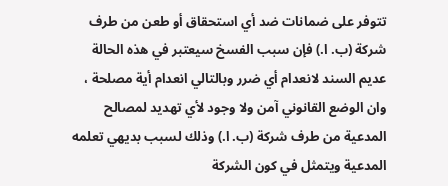تتوفر على ضمانات ضد أي استحقاق أو طعن من طرف شركة (ب. ا.) فإن سبب الفسخ سيعتبر في هذه الحالة عديم السند لانعدام أي ضرر وبالتالي انعدام أية مصلحة ، وان الوضع القانوني آمن ولا وجود لأي تهديد لمصالح المدعية من طرف شركة (ب. ا.) وذلك لسبب بديهي تعلمه المدعية ويتمثل في كون الشركة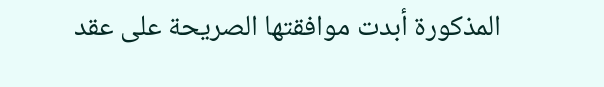المذكورة أبدت موافقتها الصريحة على عقد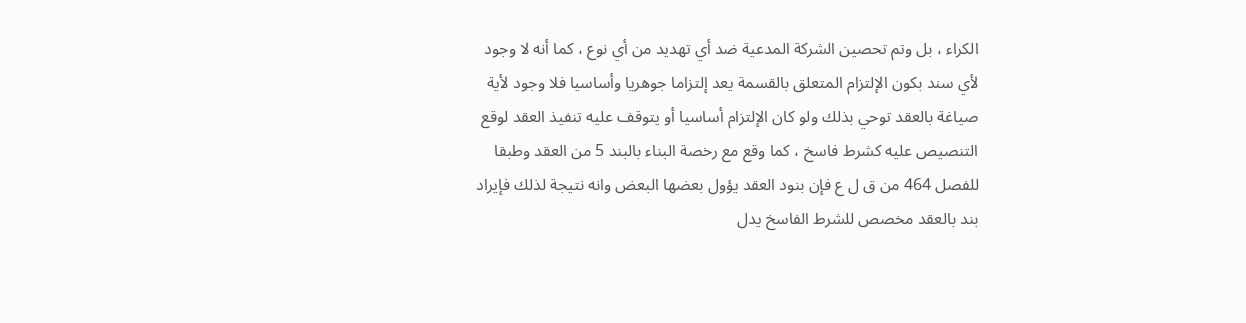الكراء ، بل وتم تحصين الشركة المدعية ضد أي تهديد من أي نوع ، كما أنه لا وجود لأي سند بكون الإلتزام المتعلق بالقسمة يعد إلتزاما جوهريا وأساسيا فلا وجود لأية صياغة بالعقد توحي بذلك ولو كان الإلتزام أساسيا أو يتوقف عليه تنفيذ العقد لوقع التنصيص عليه كشرط فاسخ ، كما وقع مع رخصة البناء بالبند 5 من العقد وطبقا للفصل 464 من ق ل ع فإن بنود العقد يؤول بعضها البعض وانه نتيجة لذلك فإيراد بند بالعقد مخصص للشرط الفاسخ يدل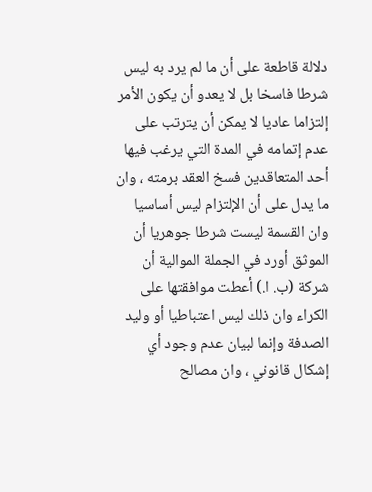دلالة قاطعة على أن ما لم يرد به ليس شرطا فاسخا بل لا يعدو أن يكون الأمر إلتزاما عاديا لا يمكن أن يترتب على عدم إتمامه في المدة التي يرغب فيها أحد المتعاقدين فسخ العقد برمته ، وان ما يدل على أن الإلتزام ليس أساسيا وان القسمة ليست شرطا جوهريا أن الموثق أورد في الجملة الموالية أن شركة (ب. ا.) أعطت موافقتها على الكراء وان ذلك ليس اعتباطيا أو وليد الصدفة وإنما لبيان عدم وجود أي إشكال قانوني ، وان مصالح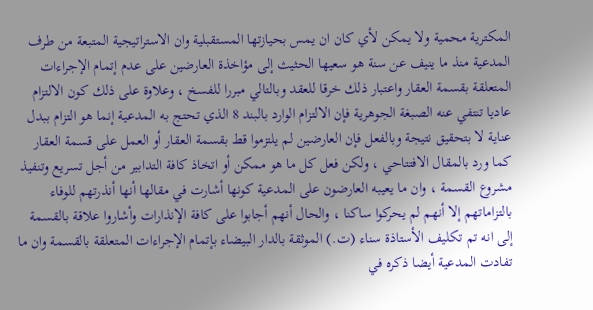المكترية محمية ولا يمكن لأي كان ان يمس بحيازتها المستقبلية وان الاستراتيجية المتبعة من طرف المدعية منذ ما ينيف عن سنة هو سعيها الحثيث إلى مؤاخذة العارضين على عدم إتمام الإجراءات المتعلقة بقسمة العقار واعتبار ذلك خرقا للعقد وبالتالي مبررا للفسخ ، وعلاوة على ذلك كون الالتزام عاديا تنتفي عنه الصبغة الجوهرية فإن الالتزام الوارد بالبند 8 الذي تحتج به المدعية إنما هو التزام ببدل عناية لا بتحقيق نتيجة وبالفعل فإن العارضين لم يلتزموا قط بقسمة العقار أو العمل على قسمة العقار كما ورد بالمقال الافتتاحي ، ولكن فعل كل ما هو ممكن أو اتخاذ كافة التدابير من أجل تسريع وتنفيذ مشروع القسمة ، وان ما يعيبه العارضون على المدعية كونها أشارت في مقالها أنها أنذرتهم للوفاء بالتزاماتهم إلا أنهم لم يحركوا ساكنا ، والحال أنهم أجابوا على كافة الإنذارات وأشاروا علاقة بالقسمة إلى انه تم تكليف الأستاذة سناء (ت.) الموثقة بالدار البيضاء بإتمام الإجراءات المتعلقة بالقسمة وان ما تفادت المدعية أيضا ذكره في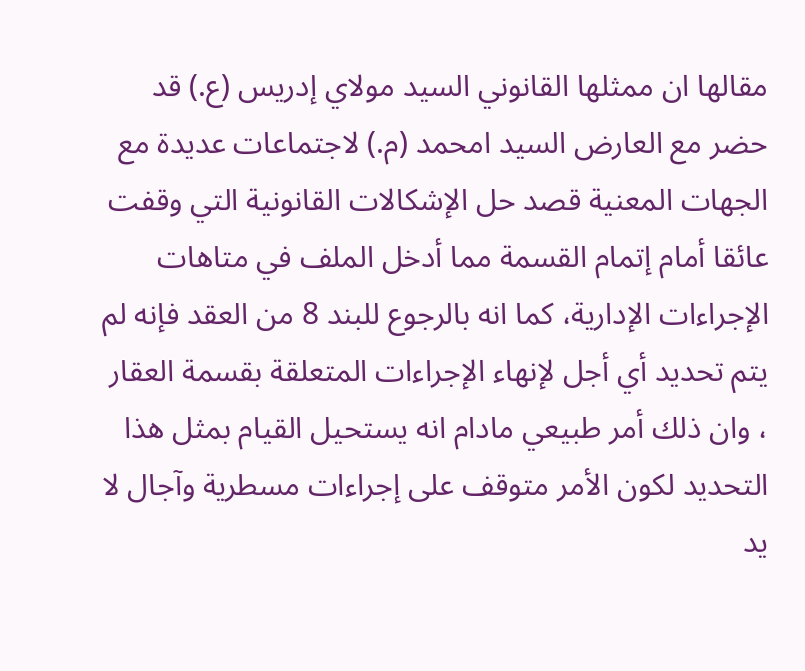مقالها ان ممثلها القانوني السيد مولاي إدريس (ع.) قد حضر مع العارض السيد امحمد (م.) لاجتماعات عديدة مع الجهات المعنية قصد حل الإشكالات القانونية التي وقفت عائقا أمام إتمام القسمة مما أدخل الملف في متاهات الإجراءات الإدارية، كما انه بالرجوع للبند 8 من العقد فإنه لم يتم تحديد أي أجل لإنهاء الإجراءات المتعلقة بقسمة العقار ، وان ذلك أمر طبيعي مادام انه يستحيل القيام بمثل هذا التحديد لكون الأمر متوقف على إجراءات مسطرية وآجال لا يد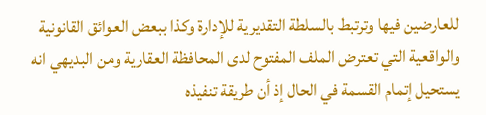للعارضين فيها وترتبط بالسلطة التقديرية للإدارة وكذا ببعض العوائق القانونية والواقعية التي تعترض الملف المفتوح لدى المحافظة العقارية ومن البديهي انه يستحيل إتمام القسمة في الحال إذ أن طريقة تنفيذه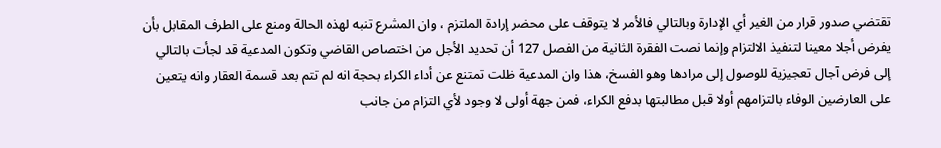تقتضي صدور قرار من الغير أي الإدارة وبالتالي فالأمر لا يتوقف على محضر إرادة الملتزم ، وان المشرع تنبه لهذه الحالة ومنع على الطرف المقابل بأن يفرض أجلا معينا لتنفيذ الالتزام وإنما نصت الفقرة الثانية من الفصل 127 أن تحديد الأجل من اختصاص القاضي وتكون المدعية قد لجأت بالتالي إلى فرض آجال تعجيزية للوصول إلى مرادها وهو الفسخ، هذا وان المدعية ظلت تمتنع عن أداء الكراء بحجة انه لم تتم بعد قسمة العقار وانه يتعين على العارضين الوفاء بالتزامهم أولا قبل مطالبتها بدفع الكراء، فمن جهة أولى لا وجود لأي التزام من جانب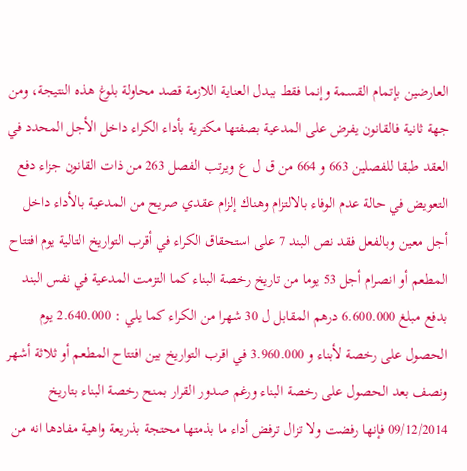العارضين بإتمام القسمة وإنما فقط ببدل العناية اللازمة قصد محاولة بلوغ هذه النتيجة، ومن جهة ثانية فالقانون يفرض على المدعية بصفتها مكترية بأداء الكراء داخل الأجل المحدد في العقد طبقا للفصلين 663 و 664 من ق ل ع ويرتب الفصل 263 من ذات القانون جزاء دفع التعويض في حالة عدم الوفاء بالالتزام وهناك إلزام عقدي صريح من المدعية بالأداء داخل أجل معين وبالفعل فقد نص البند 7 على استحقاق الكراء في أقرب التواريخ التالية يوم افتتاح المطعم أو انصرام أجل 53 يوما من تاريخ رخصة البناء كما التزمت المدعية في نفس البند بدفع مبلغ 6.600.000 درهم المقابل ل 30 شهرا من الكراء كما يلي : 2.640.000 يوم الحصول على رخصة لأبناء و 3.960.000 في اقرب التواريخ بين افتتاح المطعم أو ثلاثة أشهر ونصف بعد الحصول على رخصة البناء ورغم صدور القرار بمنح رخصة البناء بتاريخ 09/12/2014 فإنها رفضت ولا تزال ترفض أداء ما بذمتها محتجة بذريعة واهية مفادها انه من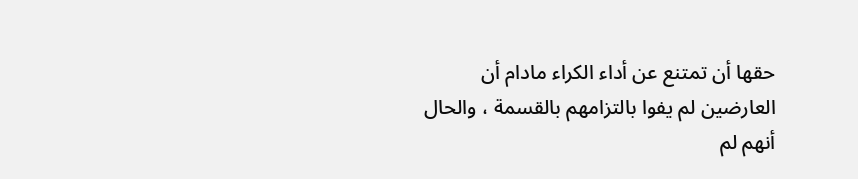حقها أن تمتنع عن أداء الكراء مادام أن العارضين لم يفوا بالتزامهم بالقسمة ، والحال أنهم لم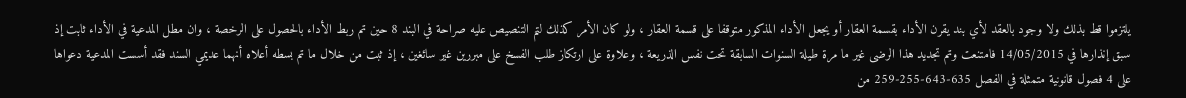يلتزموا قط بذلك ولا وجود بالعقد لأي بند يقرن الأداء بقسمة العقار أو يجعل الأداء المذكور متوقفا على قسمة العقار ، ولو كان الأمر كذلك لتم التنصيص عليه صراحة في البند 8 حين تم ربط الأداء بالحصول على الرخصة ، وان مطل المدعية في الأداء ثابت إذ سبق إنذارها في 14/05/2015 فامتنعت وتم تجديد هذا الرضى غير ما مرة طيلة السنوات السابقة تحت نفس الذريعة ، وعلاوة على ارتكاز طلب الفسخ على مبررين غير سائغين ، إذ ثبت من خلال ما تم بسطه أعلاه أنهما عديمي السند فقد أسست المدعية دعواها على 4 فصول قانونية متمثلة في الفصل 635-643-255-259 من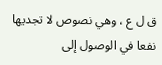ق ل ع ، وهي نصوص لا تجديها نفعا في الوصول إلى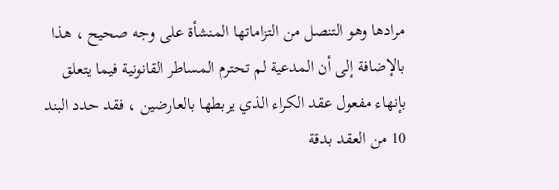مرادها وهو التنصل من التزاماتها المنشأة على وجه صحيح ، هذا بالإضافة إلى أن المدعية لم تحترم المساطر القانونية فيما يتعلق بإنهاء مفعول عقد الكراء الذي يربطها بالعارضين ، فقد حدد البند 10 من العقد بدقة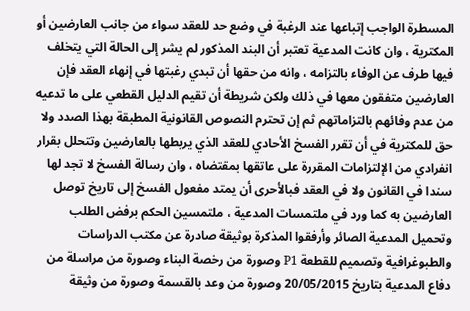المسطرة الواجب إتباعها عند الرغبة في وضع حد للعقد سواء من جانب العارضين أو المكترية ، وان كانت المدعية تعتبر أن البند المذكور لم يشر إلى الحالة التي يتخلف فيها طرف عن الوفاء بالتزامه ، وانه من حقها أن تبدي رغبتها في إنهاء العقد فإن العارضين متفقون معها في ذلك ولكن شريطة أن تقيم الدليل القطعي على ما تدعيه من عدم وفائهم بالتزاماتهم ثم إن تحترم النصوص القانونية المطبقة بهذا الصدد ولا حق للمكترية في أن تقرر الفسخ الأحادي للعقد الذي يربطها بالعارضين وتتحلل بقرار انفرادي من الإلتزامات المقررة على عاتقها بمقتضاه ، وان رسالة الفسخ لا تجد لها سندا في القانون ولا في العقد فبالأحرى أن يمتد مفعول الفسخ إلى تاريخ توصل العارضين به كما ورد في ملتمسات المدعية ، ملتمسين الحكم برفض الطلب وتحميل المدعية الصائر وأرفقوا المذكرة بوثيقة صادرة عن مكتب الدراسات والطبوغرافية وتصميم للقطعة P1 وصورة من رخصة البناء وصورة من مراسلة من دفاع المدعية بتاريخ 20/05/2015 وصورة من وعد بالقسمة وصورة من وثيقة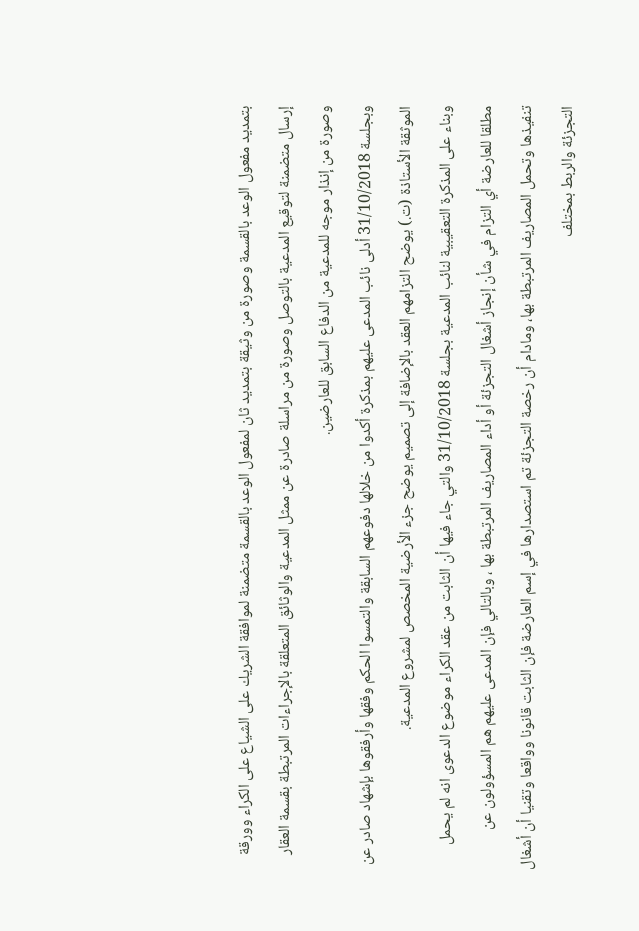بتمديد مفعول الوعد بالقسمة وصورة من وثيقة بتمديد ثان لمفعول الوعد بالقسمة متضمنة لموافقة الشريك على الشياع على الكراء وورقة إرسال متضمنة لتوقيع المدعية بالتوصل وصورة من مراسلة صادرة عن ممثل المدعية والوثائق المتعلقة بالإجراءات المرتبطة بقسمة العقار وصورة من إنذار موجه للمدعية من الدفاع السابق للعارضين.
وبجلسة 31/10/2018 أدلى نائب المدعى عليهم بمذكرة أكدوا من خلالها دفوعهم السابقة والتمسوا الحكم وفقها وأرفقوها بإشهاد صادر عن الموثقة الأستاذة (ت.) يوضح التزامهم العقد بالإضافة إلى تصميم يوضح جزء الأرضية المخصص لمشروع المدعية.
وبناء على المذكرة التعقيبية لنائب المدعية بجلسة 31/10/2018 والتي جاء فيها أن الثابت من عقد الكراء موضوع الدعوى انه لم يحمل مطلقا للعارضة أي التزام في شأن إنجاز أشغال التجزئة أو أداء المصاريف المرتبطة بها ، وبالتالي فإن المدعى عليهم هم المسؤولون عن تنفيذها وتحمل المصاريف المرتبطة بها، ومادام أن رخصة التجزئة تم استصدارها في إسم العارضة فإن الثابت قانونا وواقعا وتقنيا أن أشغال التجزئة والربط بمختلف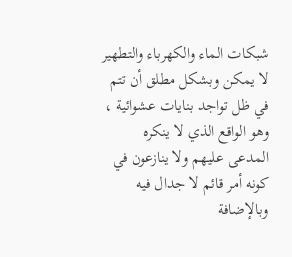شبكات الماء والكهرباء والتطهير لا يمكن وبشكل مطلق أن تتم في ظل تواجد بنايات عشوائية ، وهو الواقع الذي لا ينكره المدعى عليهم ولا ينازعون في كونه أمر قائم لا جدال فيه وبالإضافة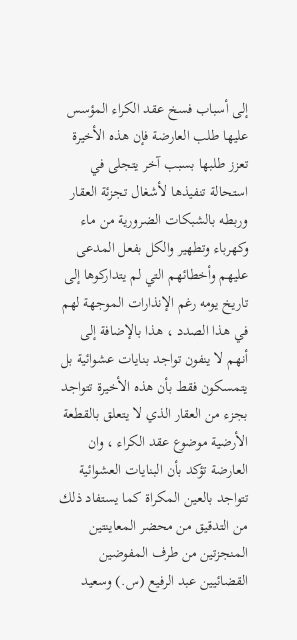إلى أسباب فسخ عقد الكراء المؤسس عليها طلب العارضة فإن هذه الأخيرة تعزز طلبها بسبب آخر يتجلى في استحالة تنفيذها لأشغال تجزئة العقار وربطه بالشبكات الضرورية من ماء وكهرباء وتطهير والكل بفعل المدعى عليهم وأخطائهم التي لم يتداركوها إلى تاريخ يومه رغم الإنذارات الموجهة لهم في هذا الصدد ، هذا بالإضافة إلى أنهم لا ينفون تواجد بنايات عشوائية بل يتمسكون فقط بأن هذه الأخيرة تتواجد بجزء من العقار الذي لا يتعلق بالقطعة الأرضية موضوع عقد الكراء ، وان العارضة تؤكد بأن البنايات العشوائية تتواجد بالعين المكراة كما يستفاد ذلك من التدقيق من محضر المعاينتين المنجزتين من طرف المفوضين القضائيين عبد الرفيع (س.) وسعيد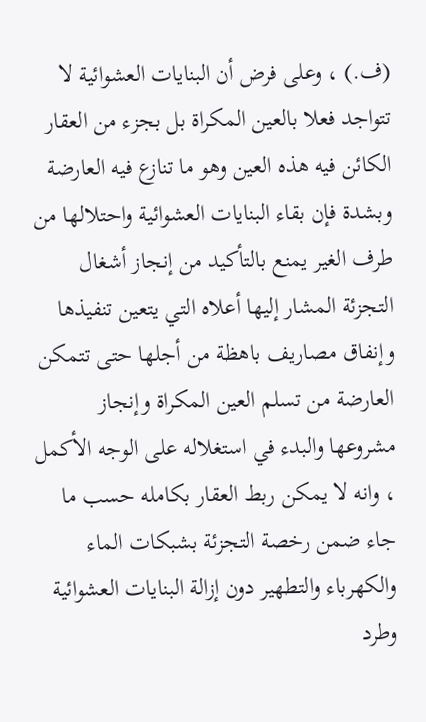(ف.) ، وعلى فرض أن البنايات العشوائية لا تتواجد فعلا بالعين المكراة بل بجزء من العقار الكائن فيه هذه العين وهو ما تنازع فيه العارضة وبشدة فإن بقاء البنايات العشوائية واحتلالها من طرف الغير يمنع بالتأكيد من إنجاز أشغال التجزئة المشار إليها أعلاه التي يتعين تنفيذها وإنفاق مصاريف باهظة من أجلها حتى تتمكن العارضة من تسلم العين المكراة وإنجاز مشروعها والبدء في استغلاله على الوجه الأكمل ، وانه لا يمكن ربط العقار بكامله حسب ما جاء ضمن رخصة التجزئة بشبكات الماء والكهرباء والتطهير دون إزالة البنايات العشوائية وطرد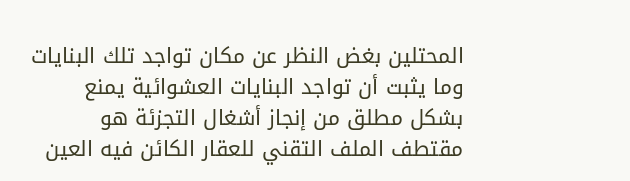المحتلين بغض النظر عن مكان تواجد تلك البنايات وما يثبت أن تواجد البنايات العشوائية يمنع بشكل مطلق من إنجاز أشغال التجزئة هو مقتطف الملف التقني للعقار الكائن فيه العين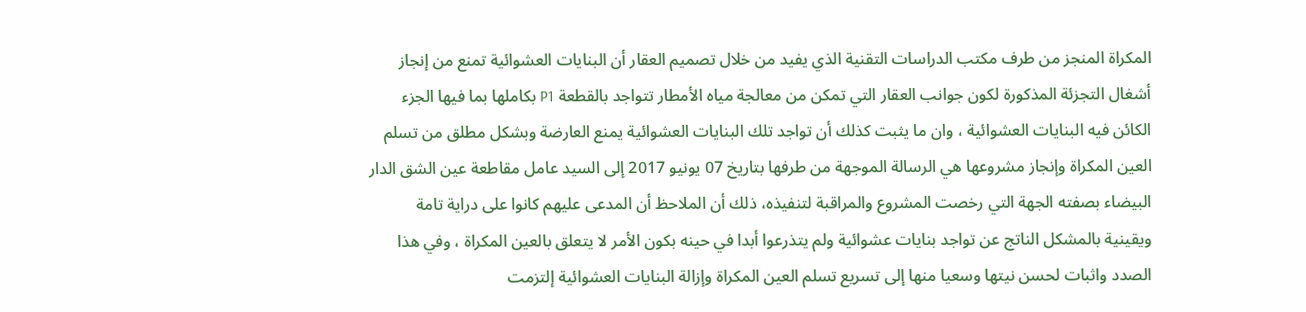المكراة المنجز من طرف مكتب الدراسات التقنية الذي يفيد من خلال تصميم العقار أن البنايات العشوائية تمنع من إنجاز أشغال التجزئة المذكورة لكون جوانب العقار التي تمكن من معالجة مياه الأمطار تتواجد بالقطعة P1 بكاملها بما فيها الجزء الكائن فيه البنايات العشوائية ، وان ما يثبت كذلك أن تواجد تلك البنايات العشوائية يمنع العارضة وبشكل مطلق من تسلم العين المكراة وإنجاز مشروعها هي الرسالة الموجهة من طرفها بتاريخ 07 يونيو 2017 إلى السيد عامل مقاطعة عين الشق الدار البيضاء بصفته الجهة التي رخصت المشروع والمراقبة لتنفيذه، ذلك أن الملاحظ أن المدعى عليهم كانوا على دراية تامة ويقينية بالمشكل الناتج عن تواجد بنايات عشوائية ولم يتذرعوا أبدا في حينه بكون الأمر لا يتعلق بالعين المكراة ، وفي هذا الصدد واثبات لحسن نيتها وسعيا منها إلى تسريع تسلم العين المكراة وإزالة البنايات العشوائية إلتزمت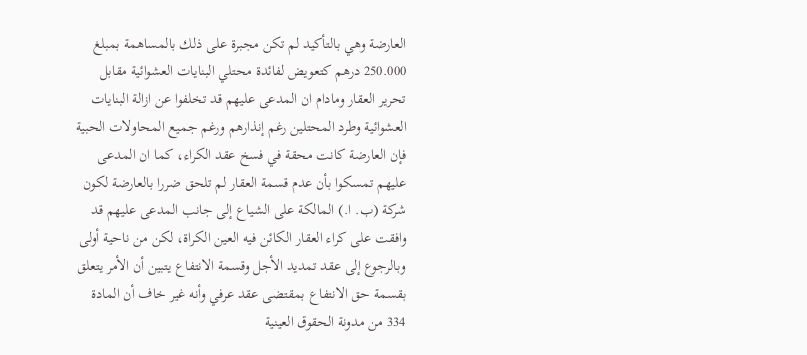العارضة وهي بالتأكيد لم تكن مجبرة على ذلك بالمساهمة بمبلغ 250.000 درهم كتعويض لفائدة محتلي البنايات العشوائية مقابل تحرير العقار ومادام ان المدعى عليهم قد تخلفوا عن ازالة البنايات العشوائية وطرد المحتلين رغم إنذارهم ورغم جميع المحاولات الحبية فإن العارضة كانت محقة في فسخ عقد الكراء، كما ان المدعى عليهم تمسكوا بأن عدم قسمة العقار لم تلحق ضررا بالعارضة لكون شركة (ب. ا.) المالكة على الشياع إلى جانب المدعى عليهم قد وافقت على كراء العقار الكائن فيه العين الكراة، لكن من ناحية أولى وبالرجوع إلى عقد تمديد الأجل وقسمة الانتفاع يتبين أن الأمر يتعلق بقسمة حق الانتفاع بمقتضى عقد عرفي وأنه غير خاف أن المادة 334 من مدونة الحقوق العينية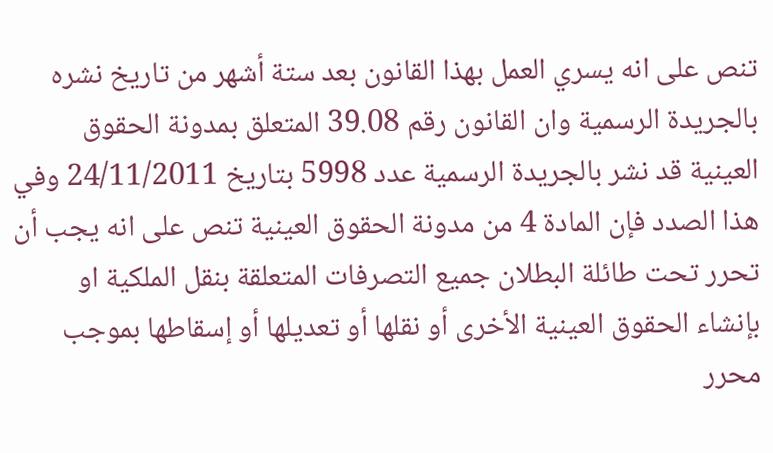تنص على انه يسري العمل بهذا القانون بعد ستة أشهر من تاريخ نشره بالجريدة الرسمية وان القانون رقم 39.08 المتعلق بمدونة الحقوق العينية قد نشر بالجريدة الرسمية عدد 5998 بتاريخ 24/11/2011 وفي هذا الصدد فإن المادة 4 من مدونة الحقوق العينية تنص على انه يجب أن تحرر تحت طائلة البطلان جميع التصرفات المتعلقة بنقل الملكية او بإنشاء الحقوق العينية الأخرى أو نقلها أو تعديلها أو إسقاطها بموجب محرر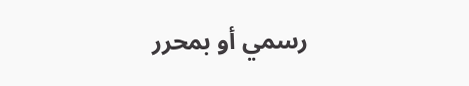رسمي أو بمحرر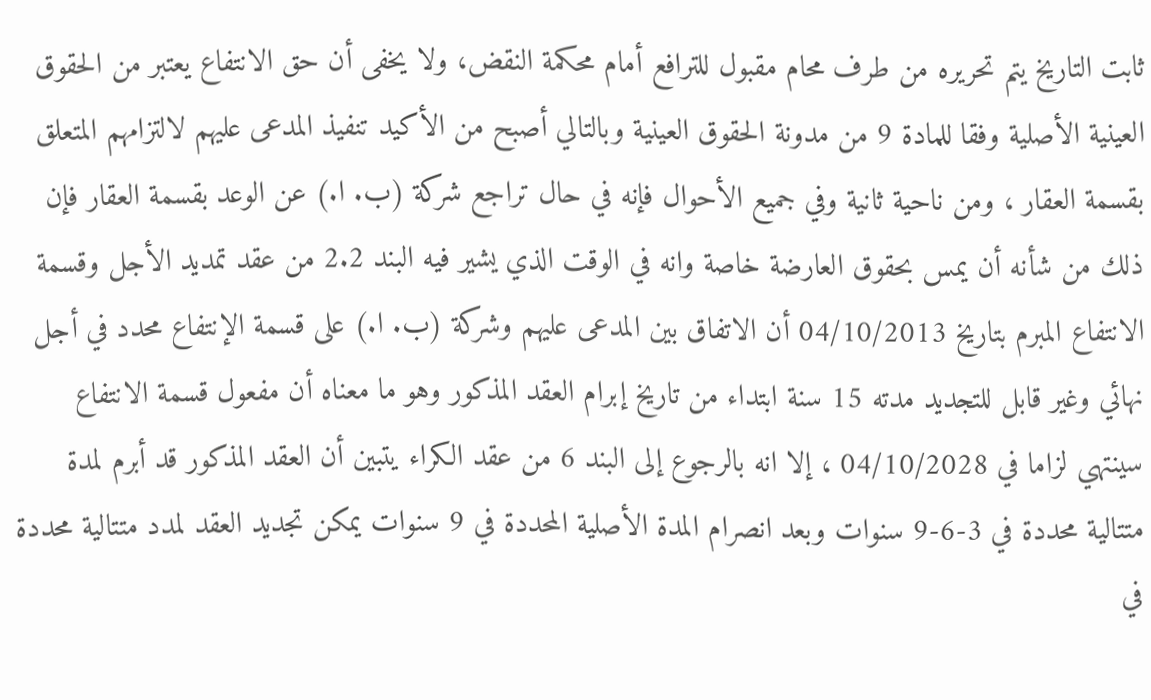ثابت التاريخ يتم تحريره من طرف محام مقبول للترافع أمام محكمة النقض، ولا يخفى أن حق الانتفاع يعتبر من الحقوق العينية الأصلية وفقا للمادة 9 من مدونة الحقوق العينية وبالتالي أصبح من الأكيد تنفيذ المدعى عليهم لالتزامهم المتعلق بقسمة العقار ، ومن ناحية ثانية وفي جميع الأحوال فإنه في حال تراجع شركة (ب. ا.) عن الوعد بقسمة العقار فإن ذلك من شأنه أن يمس بحقوق العارضة خاصة وانه في الوقت الذي يشير فيه البند 2.2 من عقد تمديد الأجل وقسمة الانتفاع المبرم بتاريخ 04/10/2013 أن الاتفاق بين المدعى عليهم وشركة (ب. ا.) على قسمة الإنتفاع محدد في أجل نهائي وغير قابل للتجديد مدته 15 سنة ابتداء من تاريخ إبرام العقد المذكور وهو ما معناه أن مفعول قسمة الانتفاع سينتهي لزاما في 04/10/2028 ، إلا انه بالرجوع إلى البند 6 من عقد الكراء يتبين أن العقد المذكور قد أبرم لمدة متتالية محددة في 3-6-9 سنوات وبعد انصرام المدة الأصلية المحددة في 9 سنوات يمكن تجديد العقد لمدد متتالية محددة في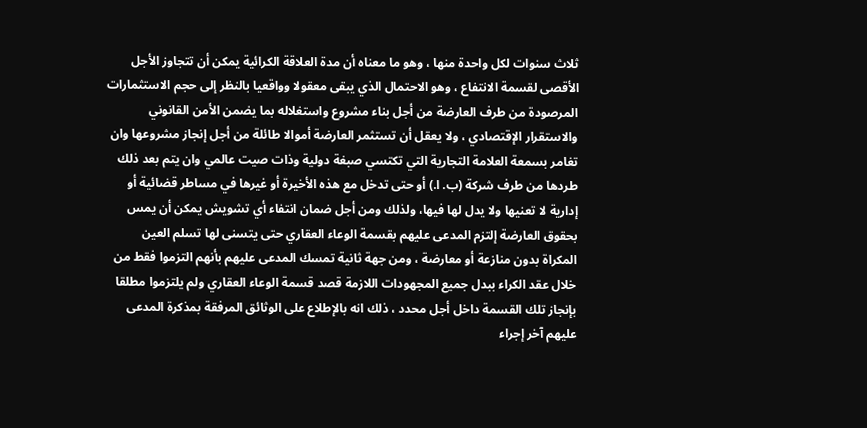ثلاث سنوات لكل واحدة منها ، وهو ما معناه أن مدة العلاقة الكرائية يمكن أن تتجاوز الأجل الأقصى لقسمة الانتفاع ، وهو الاحتمال الذي يبقى معقولا وواقعيا بالنظر إلى حجم الاستثمارات المرصودة من طرف العارضة من أجل بناء مشروع واستغلاله بما يضمن الأمن القانوني والاستقرار الإقتصادي ، ولا يعقل أن تستثمر العارضة أموالا طائلة من أجل إنجاز مشروعها وان تغامر بسمعة العلامة التجارية التي تكتسي صبغة دولية وذات صيت عالمي وان يتم بعد ذلك طردها من طرف شركة (ب. ا.) أو حتى تدخل مع هذه الأخيرة أو غيرها في مساطر قضائية أو إدارية لا تعنيها ولا يدل لها فيها، ولذلك ومن أجل ضمان انتفاء أي تشويش يمكن أن يمس بحقوق العارضة إلتزم المدعى عليهم بقسمة الوعاء العقاري حتى يتسنى لها تسلم العين المكراة بدون منازعة أو معارضة ، ومن جهة ثانية تمسك المدعى عليهم بأنهم التزموا فقط من خلال عقد الكراء ببدل جميع المجهودات اللازمة قصد قسمة الوعاء العقاري ولم يلتزموا مطلقا بإنجاز تلك القسمة داخل أجل محدد ، ذلك انه بالإطلاع على الوثائق المرفقة بمذكرة المدعى عليهم آخر إجراء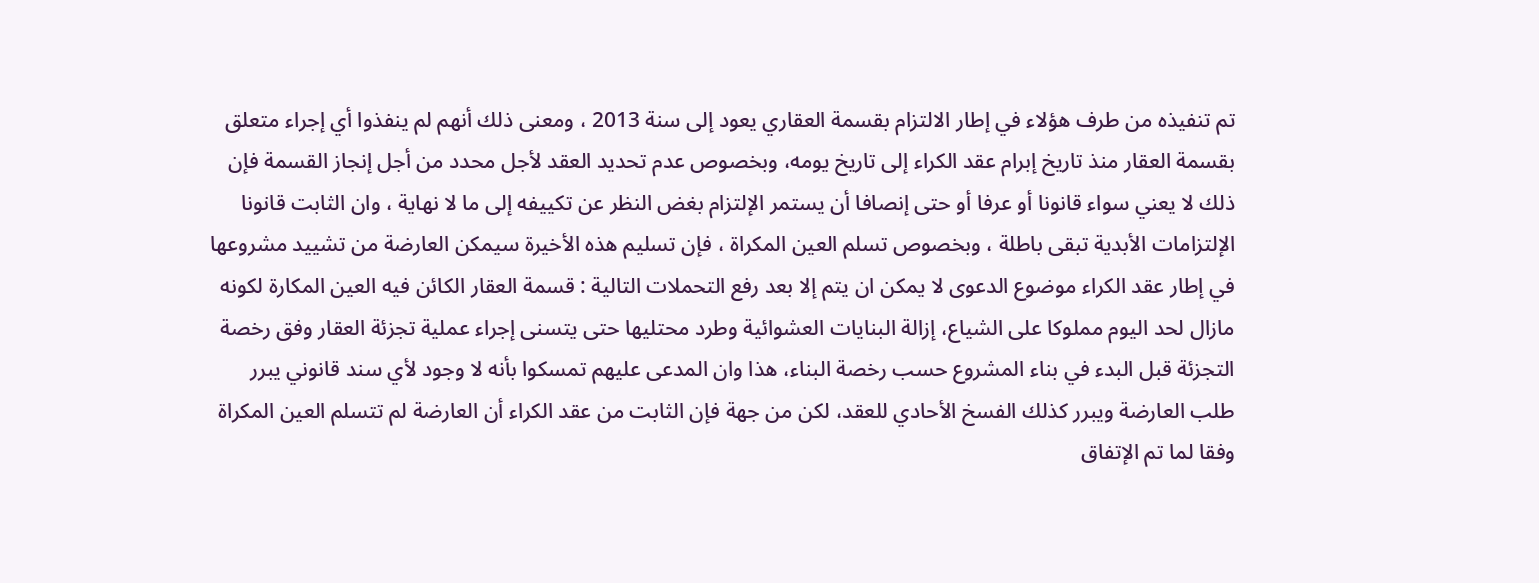تم تنفيذه من طرف هؤلاء في إطار الالتزام بقسمة العقاري يعود إلى سنة 2013 ، ومعنى ذلك أنهم لم ينفذوا أي إجراء متعلق بقسمة العقار منذ تاريخ إبرام عقد الكراء إلى تاريخ يومه، وبخصوص عدم تحديد العقد لأجل محدد من أجل إنجاز القسمة فإن ذلك لا يعني سواء قانونا أو عرفا أو حتى إنصافا أن يستمر الإلتزام بغض النظر عن تكييفه إلى ما لا نهاية ، وان الثابت قانونا الإلتزامات الأبدية تبقى باطلة ، وبخصوص تسلم العين المكراة ، فإن تسليم هذه الأخيرة سيمكن العارضة من تشييد مشروعها في إطار عقد الكراء موضوع الدعوى لا يمكن ان يتم إلا بعد رفع التحملات التالية : قسمة العقار الكائن فيه العين المكارة لكونه مازال لحد اليوم مملوكا على الشياع، إزالة البنايات العشوائية وطرد محتليها حتى يتسنى إجراء عملية تجزئة العقار وفق رخصة التجزئة قبل البدء في بناء المشروع حسب رخصة البناء، هذا وان المدعى عليهم تمسكوا بأنه لا وجود لأي سند قانوني يبرر طلب العارضة ويبرر كذلك الفسخ الأحادي للعقد، لكن من جهة فإن الثابت من عقد الكراء أن العارضة لم تتسلم العين المكراة وفقا لما تم الإتفاق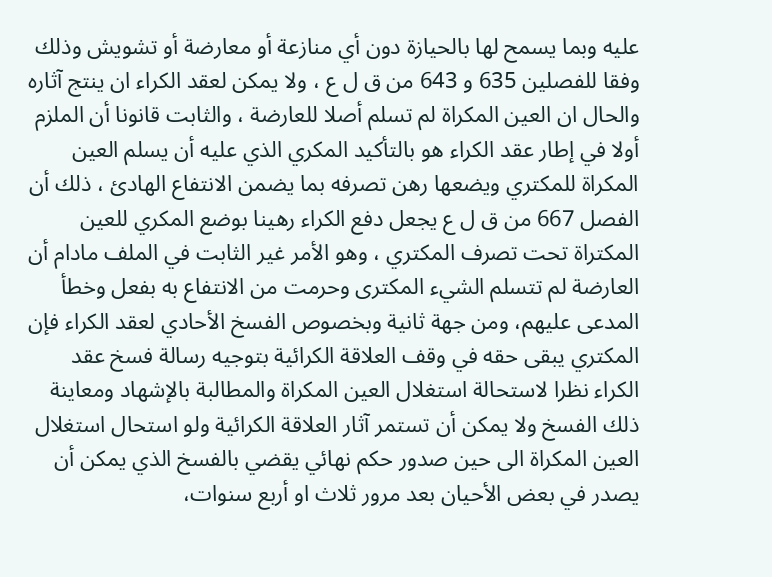عليه وبما يسمح لها بالحيازة دون أي منازعة أو معارضة أو تشويش وذلك وفقا للفصلين 635 و 643 من ق ل ع ، ولا يمكن لعقد الكراء ان ينتج آثاره والحال ان العين المكراة لم تسلم أصلا للعارضة ، والثابت قانونا أن الملزم أولا في إطار عقد الكراء هو بالتأكيد المكري الذي عليه أن يسلم العين المكراة للمكتري ويضعها رهن تصرفه بما يضمن الانتفاع الهادئ ، ذلك أن الفصل 667 من ق ل ع يجعل دفع الكراء رهينا بوضع المكري للعين المكتراة تحت تصرف المكتري ، وهو الأمر غير الثابت في الملف مادام أن العارضة لم تتسلم الشيء المكترى وحرمت من الانتفاع به بفعل وخطأ المدعى عليهم، ومن جهة ثانية وبخصوص الفسخ الأحادي لعقد الكراء فإن المكتري يبقى حقه في وقف العلاقة الكرائية بتوجيه رسالة فسخ عقد الكراء نظرا لاستحالة استغلال العين المكراة والمطالبة بالإشهاد ومعاينة ذلك الفسخ ولا يمكن أن تستمر آثار العلاقة الكرائية ولو استحال استغلال العين المكراة الى حين صدور حكم نهائي يقضي بالفسخ الذي يمكن أن يصدر في بعض الأحيان بعد مرور ثلاث او أربع سنوات،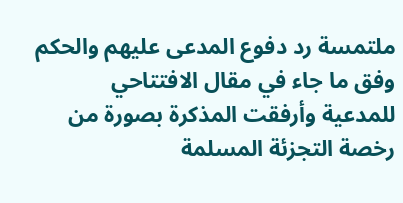ملتمسة رد دفوع المدعى عليهم والحكم وفق ما جاء في مقال الافتتاحي للمدعية وأرفقت المذكرة بصورة من رخصة التجزئة المسلمة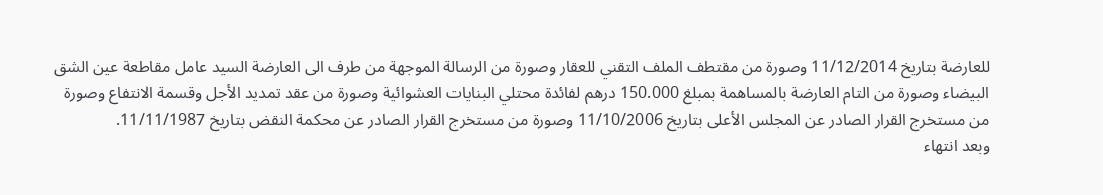للعارضة بتاريخ 11/12/2014 وصورة من مقتطف الملف التقني للعقار وصورة من الرسالة الموجهة من طرف الى العارضة السيد عامل مقاطعة عين الشق البيضاء وصورة من التام العارضة بالمساهمة بمبلغ 150.000 درهم لفائدة محتلي البنايات العشوائية وصورة من عقد تمديد الأجل وقسمة الانتفاع وصورة من مستخرج القرار الصادر عن المجلس الأعلى بتاريخ 11/10/2006 وصورة من مستخرج القرار الصادر عن محكمة النقض بتاريخ 11/11/1987.
وبعد انتهاء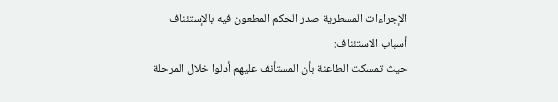الإجراءات المسطرية صدر الحكم المطعون فيه بالإستئناف
أسباب الاستئناف:
حيث تمسكت الطاعنة بأن المستأنف عليهم أدلوا خلال المرحلة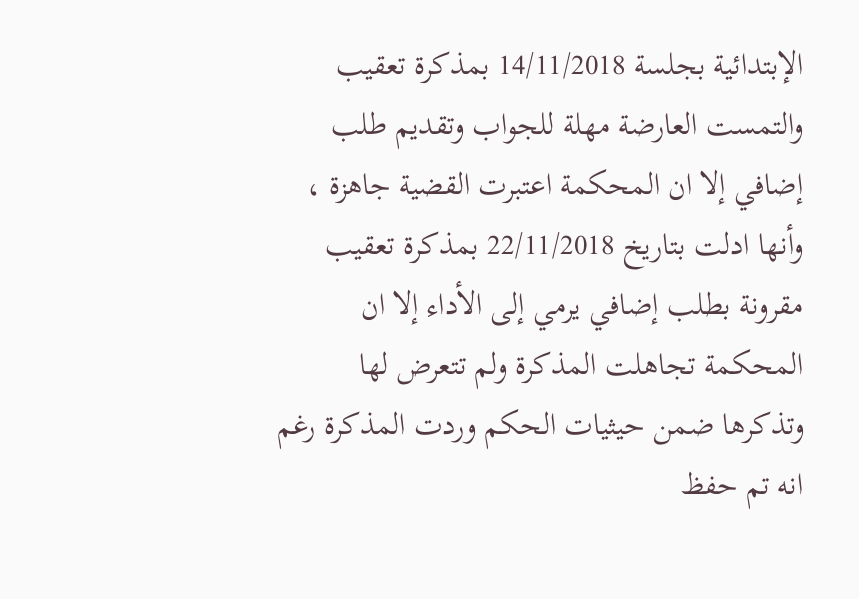الإبتدائية بجلسة 14/11/2018 بمذكرة تعقيب والتمست العارضة مهلة للجواب وتقديم طلب إضافي إلا ان المحكمة اعتبرت القضية جاهزة ، وأنها ادلت بتاريخ 22/11/2018 بمذكرة تعقيب مقرونة بطلب إضافي يرمي إلى الأداء إلا ان المحكمة تجاهلت المذكرة ولم تتعرض لها وتذكرها ضمن حيثيات الحكم وردت المذكرة رغم انه تم حفظ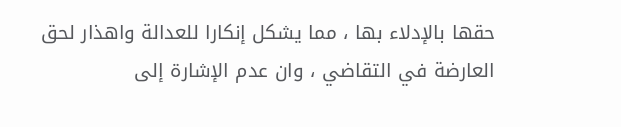حقها بالإدلاء بها ، مما يشكل إنكارا للعدالة واهذار لحق العارضة في التقاضي ، وان عدم الإشارة إلى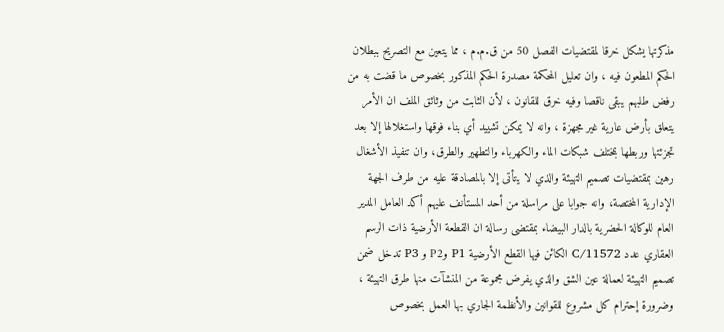مذكرتها يشكل خرقا لمقتضيات الفصل 50 من ق.م.م ، مما يتعين مع التصريح ببطلان الحكم المطعون فيه ، وان تعليل المحكمة مصدرة الحكم المذكور بخصوص ما قضت به من رفض طلبهم يبقى ناقصا وفيه خرق للقانون ، لأن الثابت من وثائق الملف ان الأمر يتعلق بأرض عارية غير مجهزة ، وانه لا يمكن تشييد أي بناء فوقها واستغلالها إلا بعد تجزئتها وربطها بمختلف شبكات الماء والكهرباء والتطهير والطرق، وان تنفيذ الأشغال رهين بمقتضيات تصميم التهيئة والذي لا يتأتى إلا بالمصادقة عليه من طرف الجهة الإدارية المختصة، وانه جوابا على مراسلة من أحد المستأنف عليهم أكد العامل المدير العام للوكالة الحضرية بالدار البيضاء بمقتضى رسالة ان القطعة الأرضية ذات الرسم العقاري عدد 11572/C الكائن فيها القطع الأرضية P1 وP2 و P3 تدخل ضمن تصميم التهيئة لعمالة عين الشق والذي يفرض مجموعة من المنشآت منها طرق التهيئة ، وضرورة إحترام كل مشروع للقوانين والأنظمة الجاري بها العمل بخصوص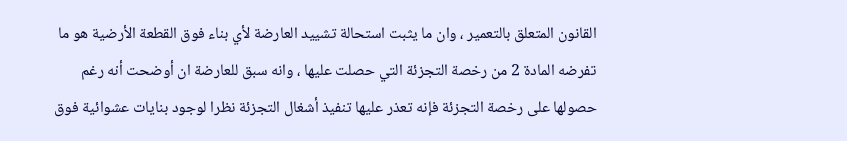القانون المتعلق بالتعمير ، وان ما يثبت استحالة تشييد العارضة لأي بناء فوق القطعة الأرضية هو ما تفرضه المادة 2 من رخصة التجزئة التي حصلت عليها ، وانه سبق للعارضة ان أوضحت أنه رغم حصولها على رخصة التجزئة فإنه تعذر عليها تنفيذ أشغال التجزئة نظرا لوجود بنايات عشوائية فوق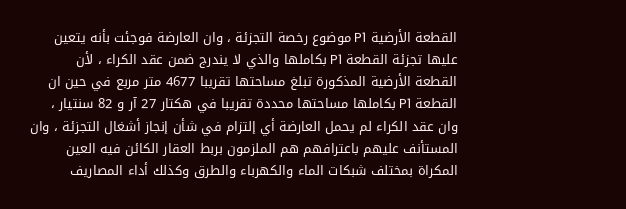القطعة الأرضية P1 موضوع رخصة التجزئة ، وان العارضة فوجئت بأنه يتعين عليها تجزئة القطعة P1 بكاملها والذي لا يندرج ضمن عقد الكراء ، لأن القطعة الأرضية المذكورة تبلغ مساحتها تقريبا 4677 متر مربع في حين ان القطعة P1 بكاملها مساحتها محددة تقريبا في هكتار 27 آر و 82 سنتيار ، وان عقد الكراء لم يحمل العارضة أي إلتزام في شأن إنجاز أشغال التجزئة ، وان المستأنف عليهم باعترافهم هم الملزمون بربط العقار الكائن فيه العين المكراة بمختلف شبكات الماء والكهرباء والطرق وكذلك أداء المصاريف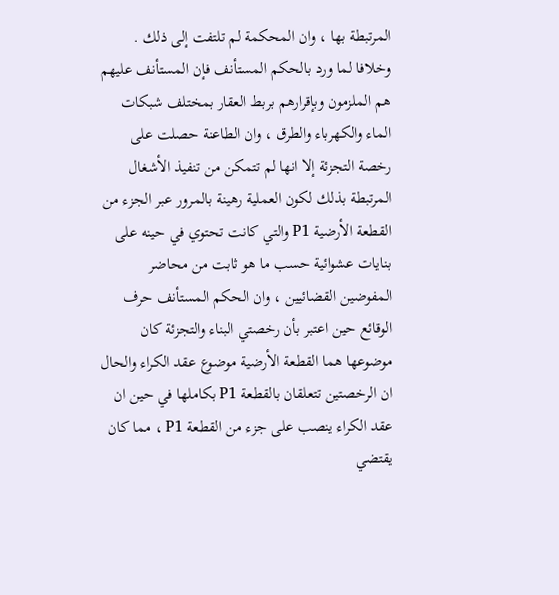المرتبطة بها ، وان المحكمة لم تلتفت إلى ذلك . وخلافا لما ورد بالحكم المستأنف فإن المستأنف عليهم هم الملزمون وبإقرارهم بربط العقار بمختلف شبكات الماء والكهرباء والطرق ، وان الطاعنة حصلت على رخصة التجزئة إلا انها لم تتمكن من تنفيذ الأشغال المرتبطة بذلك لكون العملية رهينة بالمرور عبر الجزء من القطعة الأرضية P1 والتي كانت تحتوي في حينه على بنايات عشوائية حسب ما هو ثابت من محاضر المفوضين القضائيين ، وان الحكم المستأنف حرف الوقائع حين اعتبر بأن رخصتي البناء والتجزئة كان موضوعها هما القطعة الأرضية موضوع عقد الكراء والحال ان الرخصتين تتعلقان بالقطعة P1 بكاملها في حين ان عقد الكراء ينصب على جزء من القطعة P1 ، مما كان يقتضي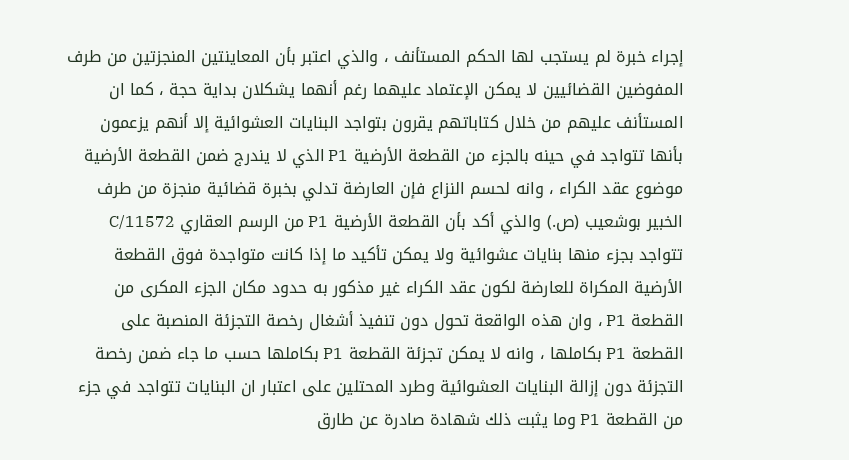إجراء خبرة لم يستجب لها الحكم المستأنف ، والذي اعتبر بأن المعاينتين المنجزتين من طرف المفوضين القضائيين لا يمكن الإعتماد عليهما رغم أنهما يشكلان بداية حجة ، كما ان المستأنف عليهم من خلال كتاباتهم يقرون بتواجد البنايات العشوائية إلا أنهم يزعمون بأنها تتواجد في حينه بالجزء من القطعة الأرضية P1 الذي لا يندرج ضمن القطعة الأرضية موضوع عقد الكراء ، وانه لحسم النزاع فإن العارضة تدلي بخبرة قضائية منجزة من طرف الخبير بوشعيب (ص.) والذي أكد بأن القطعة الأرضية P1 من الرسم العقاري 11572/C تتواجد بجزء منها بنايات عشوائية ولا يمكن تأكيد ما إذا كانت متواجدة فوق القطعة الأرضية المكراة للعارضة لكون عقد الكراء غير مذكور به حدود مكان الجزء المكرى من القطعة P1 ، وان هذه الواقعة تحول دون تنفيذ أشغال رخصة التجزئة المنصبة على القطعة P1 بكاملها ، وانه لا يمكن تجزئة القطعة P1 بكاملها حسب ما جاء ضمن رخصة التجزئة دون إزالة البنايات العشوائية وطرد المحتلين على اعتبار ان البنايات تتواجد في جزء من القطعة P1 وما يثبت ذلك شهادة صادرة عن طارق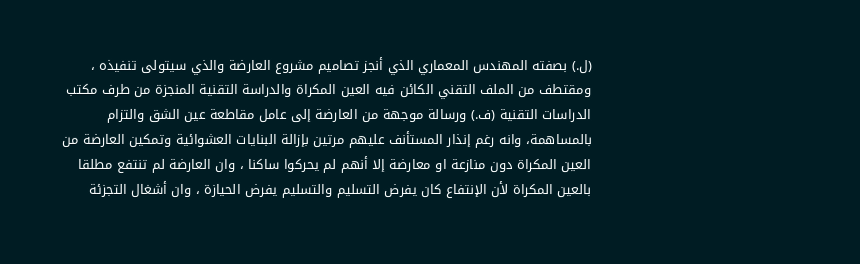(ل.) بصفته المهندس المعماري الذي أنجز تصاميم مشروع العارضة والذي سيتولى تنفيذه ، ومقتطف من الملف التقني الكائن فيه العين المكراة والدراسة التقنية المنجزة من طرف مكتب الدراسات التقنية (ف.) ورسالة موجهة من العارضة إلى عامل مقاطعة عين الشق والتزام بالمساهمة، وانه رغم إنذار المستأنف عليهم مرتين بإزالة البنايات العشوائية وتمكين العارضة من العين المكراة دون منازعة او معارضة إلا أنهم لم يحركوا ساكنا ، وان العارضة لم تنتفع مطلقا بالعين المكراة لأن الإنتفاع كان يفرض التسليم والتسليم يفرض الحيازة ، وان أشغال التجزئة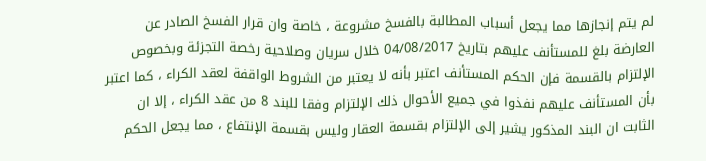لم يتم إنجازها مما يجعل أسباب المطالبة بالفسخ مشروعة ، خاصة وان قرار الفسخ الصادر عن العارضة بلغ للمستأنف عليهم بتاريخ 04/08/2017 خلال سريان وصلاحية رخصة التجزئة وبخصوص الإلتزام بالقسمة فإن الحكم المستأنف اعتبر بأنه لا يعتبر من الشروط الواقفة لعقد الكراء ، كما اعتبر بأن المستأنف عليهم نفذوا في جميع الأحوال ذلك الإلتزام وفقا للبند 8 من عقد الكراء ، إلا ان الثابت ان البند المذكور يشير إلى الإلتزام بقسمة العقار وليس بقسمة الإنتفاع ، مما يجعل الحكم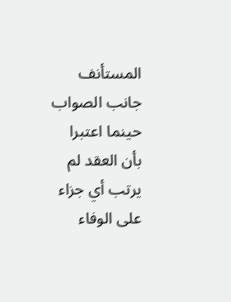المستأنف جانب الصواب حينما اعتبرا بأن العقد لم يرتب أي جزاء على الوفاء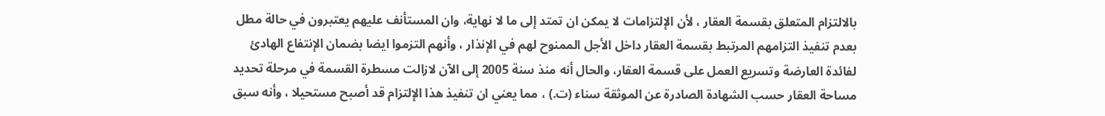بالالتزام المتعلق بقسمة العقار ، لأن الإلتزامات لا يمكن ان تمتد إلى ما لا نهاية، وان المستأنف عليهم يعتبرون في حالة مطل بعدم تنفيذ التزامهم المرتبط بقسمة العقار داخل الأجل الممنوح لهم في الإنذار ، وأنهم التزموا ايضا بضمان الإنتفاع الهادئ لفائدة العارضة وتسريع العمل على قسمة العقار، والحال أنه منذ سنة 2005 إلى الآن لازالت مسطرة القسمة في مرحلة تحديد مساحة العقار حسب الشهادة الصادرة عن الموثقة سناء (ت.) ، مما يعني ان تنفيذ هذا الإلتزام قد أصبح مستحيلا ، وأنه سبق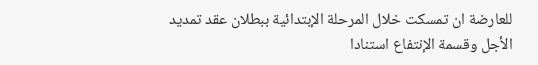للعارضة ان تمسكت خلال المرحلة الإبتدائية ببطلان عقد تمديد الأجل وقسمة الإنتفاع استنادا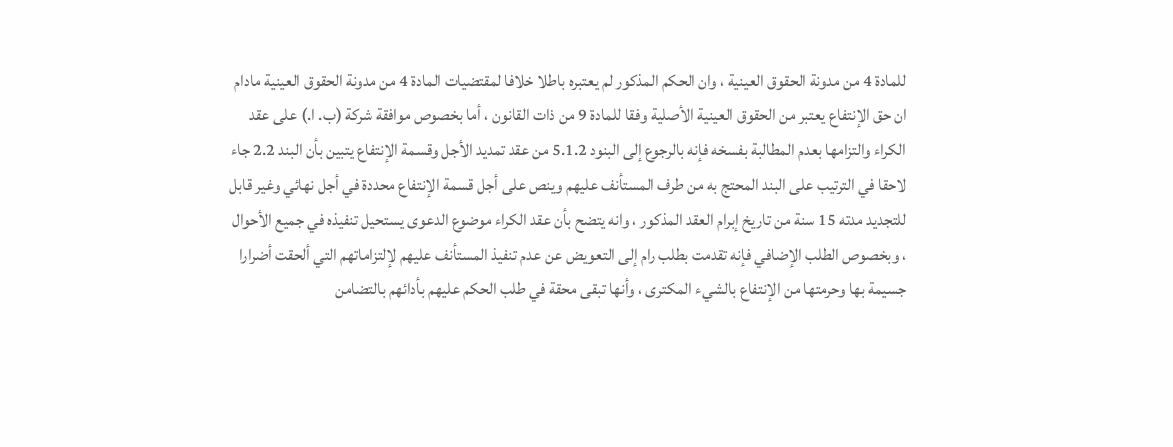للمادة 4 من مدونة الحقوق العينية ، وان الحكم المذكور لم يعتبره باطلا خلافا لمقتضيات المادة 4 من مدونة الحقوق العينية مادام ان حق الإنتفاع يعتبر من الحقوق العينية الأصلية وفقا للمادة 9 من ذات القانون ، أما بخصوص موافقة شركة (ب. ا.) على عقد الكراء والتزامها بعدم المطالبة بفسخه فإنه بالرجوع إلى البنود 5.1.2 من عقد تمديد الأجل وقسمة الإنتفاع يتبين بأن البند 2.2 جاء لاحقا في الترتيب على البند المحتج به من طرف المستأنف عليهم وينص على أجل قسمة الإنتفاع محددة في أجل نهائي وغير قابل للتجديد مدته 15 سنة من تاريخ إبرام العقد المذكور ، وانه يتضح بأن عقد الكراء موضوع الدعوى يستحيل تنفيذه في جميع الأحوال ، وبخصوص الطلب الإضافي فإنه تقدمت بطلب رام إلى التعويض عن عدم تنفيذ المستأنف عليهم لإلتزاماتهم التي ألحقت أضرارا جسيمة بها وحرمتها من الإنتفاع بالشيء المكترى ، وأنها تبقى محقة في طلب الحكم عليهم بأدائهم بالتضامن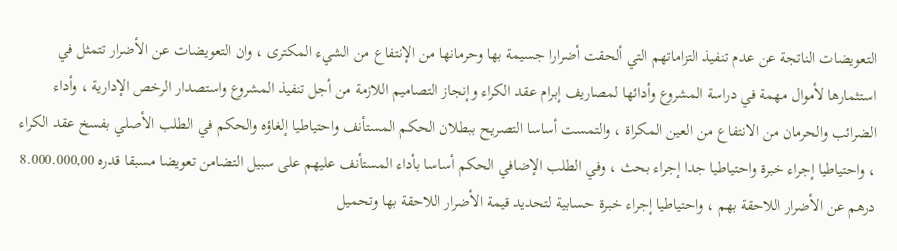التعويضات الناتجة عن عدم تنفيذ التزاماتهم التي ألحقت أضرارا جسيمة بها وحرمانها من الإنتفاع من الشيء المكترى ، وان التعويضات عن الأضرار تتمثل في استثمارها لأموال مهمة في دراسة المشروع وأدائها لمصاريف إبرام عقد الكراء وإنجاز التصاميم اللازمة من أجل تنفيذ المشروع واستصدار الرخص الإدارية ، وأداء الضرائب والحرمان من الانتفاع من العين المكراة ، والتمست أساسا التصريح ببطلان الحكم المستأنف واحتياطيا إلغاؤه والحكم في الطلب الأصلي بفسخ عقد الكراء ، واحتياطيا إجراء خبرة واحتياطيا جدا إجراء بحث ، وفي الطلب الإضافي الحكم أساسا بأداء المستأنف عليهم على سبيل التضامن تعويضا مسبقا قدره 8.000.000,00 درهم عن الأضرار اللاحقة بهم ، واحتياطيا إجراء خبرة حسابية لتحديد قيمة الأضرار اللاحقة بها وتحميل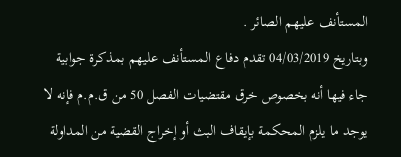المستأنف عليهم الصائر .
وبتاريخ 04/03/2019 تقدم دفاع المستأنف عليهم بمذكرة جوابية جاء فيها أنه بخصوص خرق مقتضيات الفصل 50 من ق.م.م فإنه لا يوجد ما يلزم المحكمة بإيقاف البث أو إخراج القضية من المداولة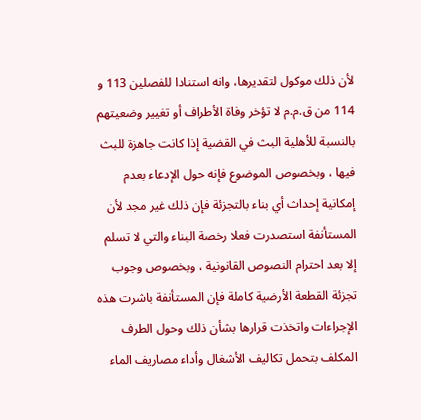لأن ذلك موكول لتقديرها، وانه استنادا للفصلين 113 و 114 من ق.م.م لا تؤخر وفاة الأطراف أو تغيير وضعيتهم بالنسبة للأهلية البث في القضية إذا كانت جاهزة للبث فيها ، وبخصوص الموضوع فإنه حول الإدعاء بعدم إمكانية إحداث أي بناء بالتجزئة فإن ذلك غير مجد لأن المستأنفة استصدرت فعلا رخصة البناء والتي لا تسلم إلا بعد احترام النصوص القانونية ، وبخصوص وجوب تجزئة القطعة الأرضية كاملة فإن المستأنفة باشرت هذه الإجراءات واتخذت قرارها بشأن ذلك وحول الطرف المكلف بتحمل تكاليف الأشغال وأداء مصاريف الماء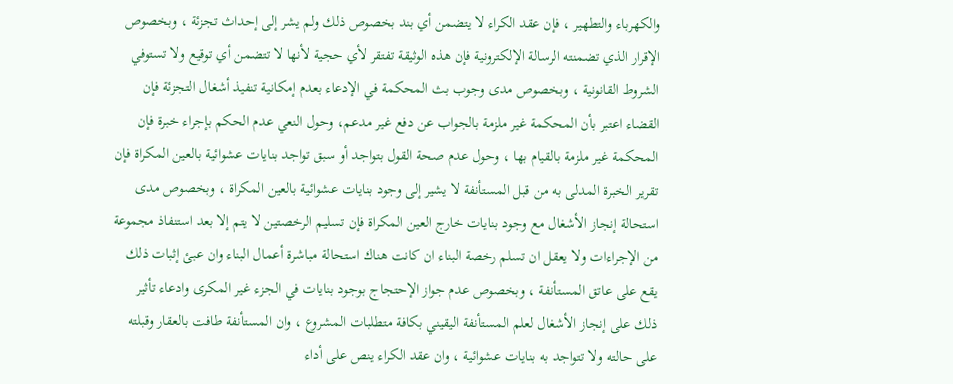والكهرباء والتطهير ، فإن عقد الكراء لا يتضمن أي بند بخصوص ذلك ولم يشر إلى إحداث تجزئة ، وبخصوص الإقرار الذي تضمنته الرسالة الإلكترونية فإن هذه الوثيقة تفتقر لأي حجية لأنها لا تتضمن أي توقيع ولا تستوفي الشروط القانونية ، وبخصوص مدى وجوب بث المحكمة في الإدعاء بعدم إمكانية تنفيذ أشغال التجزئة فإن القضاء اعتبر بأن المحكمة غير ملزمة بالجواب عن دفع غير مدعم، وحول النعي عدم الحكم بإجراء خبرة فإن المحكمة غير ملزمة بالقيام بها ، وحول عدم صحة القول بتواجد أو سبق تواجد بنايات عشوائية بالعين المكراة فإن تقرير الخبرة المدلى به من قبل المستأنفة لا يشير إلى وجود بنايات عشوائية بالعين المكراة ، وبخصوص مدى استحالة إنجاز الأشغال مع وجود بنايات خارج العين المكراة فإن تسليم الرخصتين لا يتم إلا بعد استنفاذ مجموعة من الإجراءات ولا يعقل ان تسلم رخصة البناء ان كانت هناك استحالة مباشرة أعمال البناء وان عبئ إثبات ذلك يقع على عاتق المستأنفة ، وبخصوص عدم جواز الإحتجاج بوجود بنايات في الجزء غير المكرى وادعاء تأثير ذلك على إنجاز الأشغال لعلم المستأنفة اليقيني بكافة متطلبات المشروع ، وان المستأنفة طافت بالعقار وقبلته على حالته ولا تتواجد به بنايات عشوائية ، وان عقد الكراء ينص على أداء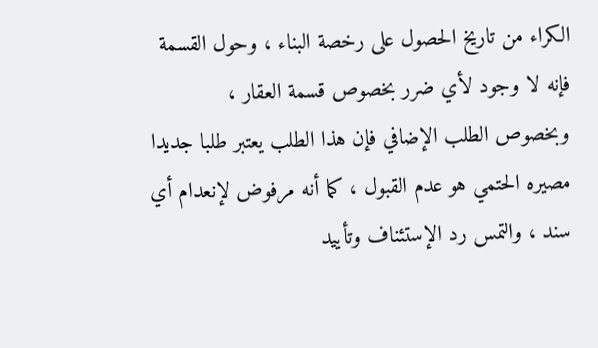الكراء من تاريخ الحصول على رخصة البناء ، وحول القسمة فإنه لا وجود لأي ضرر بخصوص قسمة العقار ، وبخصوص الطلب الإضافي فإن هذا الطلب يعتبر طلبا جديدا مصيره الحتمي هو عدم القبول ، كما أنه مرفوض لإنعدام أي سند ، والتمس رد الإستئناف وتأييد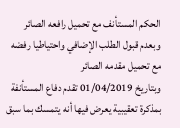الحكم المستأنف مع تحميل رافعه الصائر وبعدم قبول الطلب الإضافي واحتياطيا رفضه مع تحميل مقدمه الصائر
وبتاريخ 01/04/2019 تقدم دفاع المستأنفة بمذكرة تعقيبية يعرض فيها أنه يتمسك بما سبق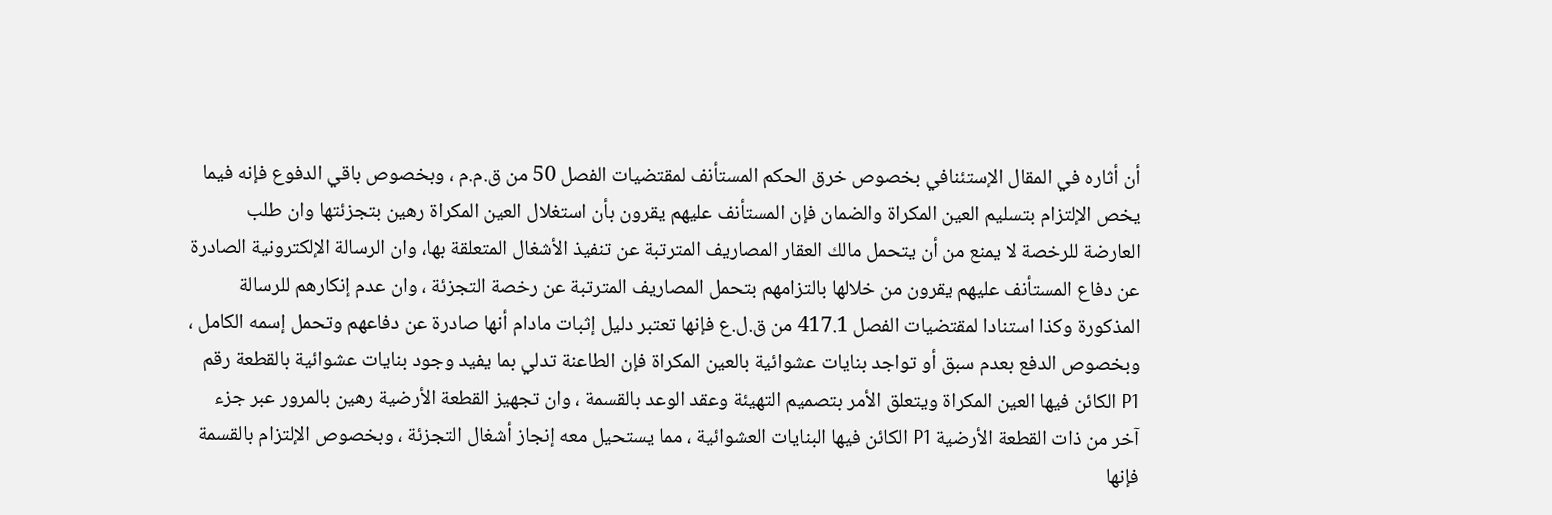أن أثاره في المقال الإستئنافي بخصوص خرق الحكم المستأنف لمقتضيات الفصل 50 من ق.م.م ، وبخصوص باقي الدفوع فإنه فيما يخص الإلتزام بتسليم العين المكراة والضمان فإن المستأنف عليهم يقرون بأن استغلال العين المكراة رهين بتجزئتها وان طلب العارضة للرخصة لا يمنع من أن يتحمل مالك العقار المصاريف المترتبة عن تنفيذ الأشغال المتعلقة بها، وان الرسالة الإلكترونية الصادرة عن دفاع المستأنف عليهم يقرون من خلالها بالتزامهم بتحمل المصاريف المترتبة عن رخصة التجزئة ، وان عدم إنكارهم للرسالة المذكورة وكذا استنادا لمقتضيات الفصل 417.1 من ق.ل.ع فإنها تعتبر دليل إثبات مادام أنها صادرة عن دفاعهم وتحمل إسمه الكامل ، وبخصوص الدفع بعدم سبق أو تواجد بنايات عشوائية بالعين المكراة فإن الطاعنة تدلي بما يفيد وجود بنايات عشوائية بالقطعة رقم P1 الكائن فيها العين المكراة ويتعلق الأمر بتصميم التهيئة وعقد الوعد بالقسمة ، وان تجهيز القطعة الأرضية رهين بالمرور عبر جزء آخر من ذات القطعة الأرضية P1 الكائن فيها البنايات العشوائية ، مما يستحيل معه إنجاز أشغال التجزئة ، وبخصوص الإلتزام بالقسمة فإنها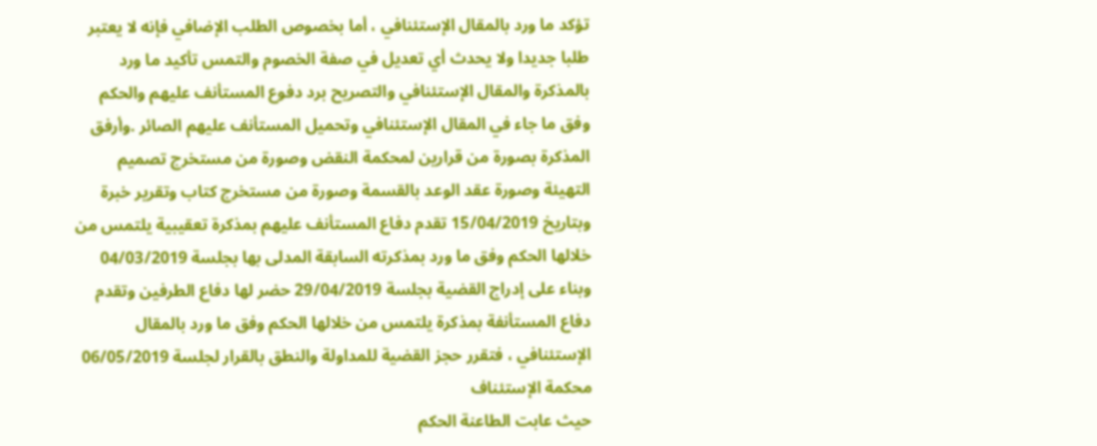تؤكد ما ورد بالمقال الإستئنافي ، أما بخصوص الطلب الإضافي فإنه لا يعتبر طلبا جديدا ولا يحدث أي تعديل في صفة الخصوم والتمس تأكيد ما ورد بالمذكرة والمقال الإستئنافي والتصريح برد دفوع المستأنف عليهم والحكم وفق ما جاء في المقال الإستئنافي وتحميل المستأنف عليهم الصائر .وأرفق المذكرة بصورة من قرارين لمحكمة النقض وصورة من مستخرج تصميم التهيئة وصورة عقد الوعد بالقسمة وصورة من مستخرج كتاب وتقرير خبرة
وبتاريخ 15/04/2019 تقدم دفاع المستأنف عليهم بمذكرة تعقيبية يلتمس من خلالها الحكم وفق ما ورد بمذكرته السابقة المدلى بها بجلسة 04/03/2019
وبناء على إدراج القضية بجلسة 29/04/2019 حضر لها دفاع الطرفين وتقدم دفاع المستأنفة بمذكرة يلتمس من خلالها الحكم وفق ما ورد بالمقال الإستئنافي ، فتقرر حجز القضية للمداولة والنطق بالقرار لجلسة 06/05/2019
محكمة الإستئناف
حيث عابت الطاعنة الحكم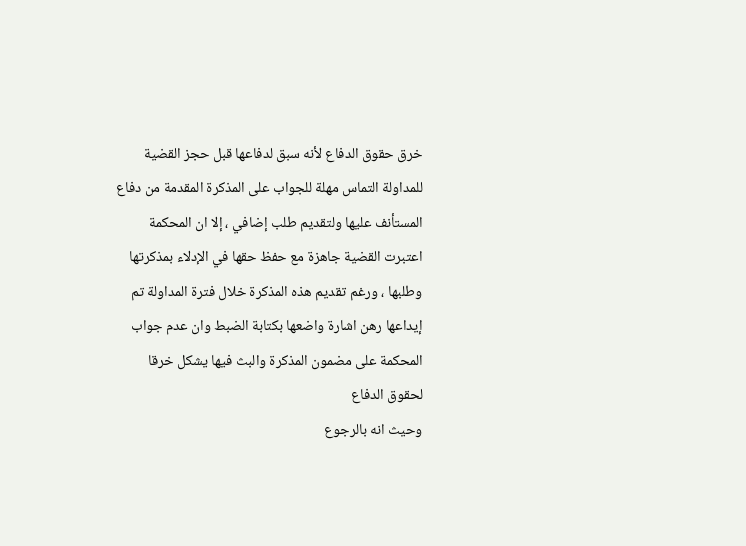خرق حقوق الدفاع لأنه سبق لدفاعها قبل حجز القضية للمداولة التماس مهلة للجواب على المذكرة المقدمة من دفاع المستأنف عليها ولتقديم طلب إضافي ، إلا ان المحكمة اعتبرت القضية جاهزة مع حفظ حقها في الإدلاء بمذكرتها وطلبها ، ورغم تقديم هذه المذكرة خلال فترة المداولة تم إيداعها رهن اشارة واضعها بكتابة الضبط وان عدم جواب المحكمة على مضمون المذكرة والبث فيها يشكل خرقا لحقوق الدفاع
وحيث انه بالرجوع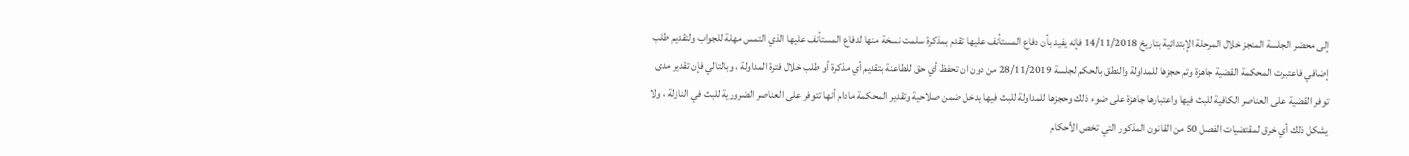إلى محضر الجلسة المنجز خلال المرحلة الإبتدائية بتاريخ 14/11/2018 فإنه يفيد بأن دفاع المستأنف عليها تقدم بمذكرة سلمت نسخة منها لدفاع المستأنف عليها الذي التمس مهلة للجواب ولتقديم طلب إضافي فاعتبرت المحكمة القضية جاهزة وتم حجزها للمداولة والنطق بالحكم لجلسة 28/11/2019 من دون ان تحفظ أي حق للطاعنة بتقديم أي مذكرة أو طلب خلال فترة المداولة ، وبالتالي فإن تقدير مدى توفر القضية على العناصر الكافية للبث فيها واعتبارها جاهزة على ضوء ذلك وحجزها للمداولة للبث فيها يدخل ضمن صلاحية وتقدير المحكمة مادام أنها تتوفر على العناصر الضرورية للبث في النازلة ، ولا يشكل ذلك أي خرق لمقتضيات الفصل 50 من القانون المذكور التي تخص الأحكام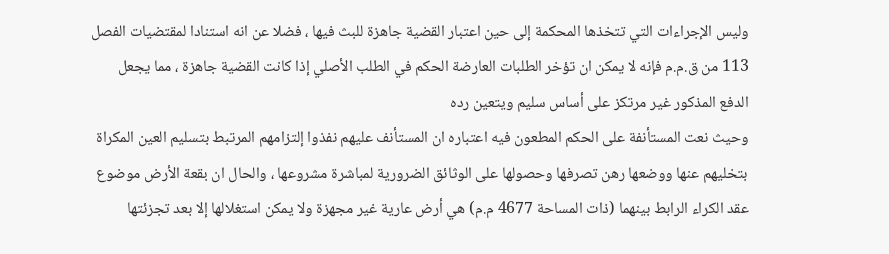وليس الإجراءات التي تتخذها المحكمة إلى حين اعتبار القضية جاهزة للبث فيها ، فضلا عن انه استنادا لمقتضيات الفصل 113 من ق.م.م فإنه لا يمكن ان تؤخر الطلبات العارضة الحكم في الطلب الأصلي إذا كانت القضية جاهزة ، مما يجعل الدفع المذكور غير مرتكز على أساس سليم ويتعين رده
وحيث نعت المستأنفة على الحكم المطعون فيه اعتباره ان المستأنف عليهم نفذوا إلتزامهم المرتبط بتسليم العين المكراة بتخليهم عنها ووضعها رهن تصرفها وحصولها على الوثائق الضرورية لمباشرة مشروعها ، والحال ان بقعة الأرض موضوع عقد الكراء الرابط بينهما (ذات المساحة 4677 م.م) هي أرض عارية غير مجهزة ولا يمكن استغلالها إلا بعد تجزئتها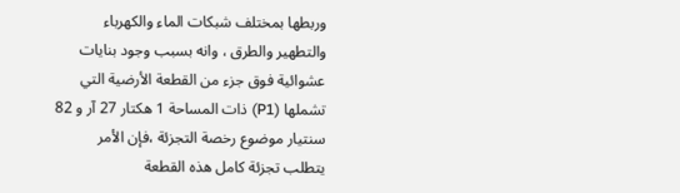وربطها بمختلف شبكات الماء والكهرباء والتطهير والطرق ، وانه بسبب وجود بنايات عشوائية فوق جزء من القطعة الأرضية التي تشملها (P1) ذات المساحة 1 هكتار 27 آر و 82 سنتيار موضوع رخصة التجزئة ،فإن الأمر يتطلب تجزئة كامل هذه القطعة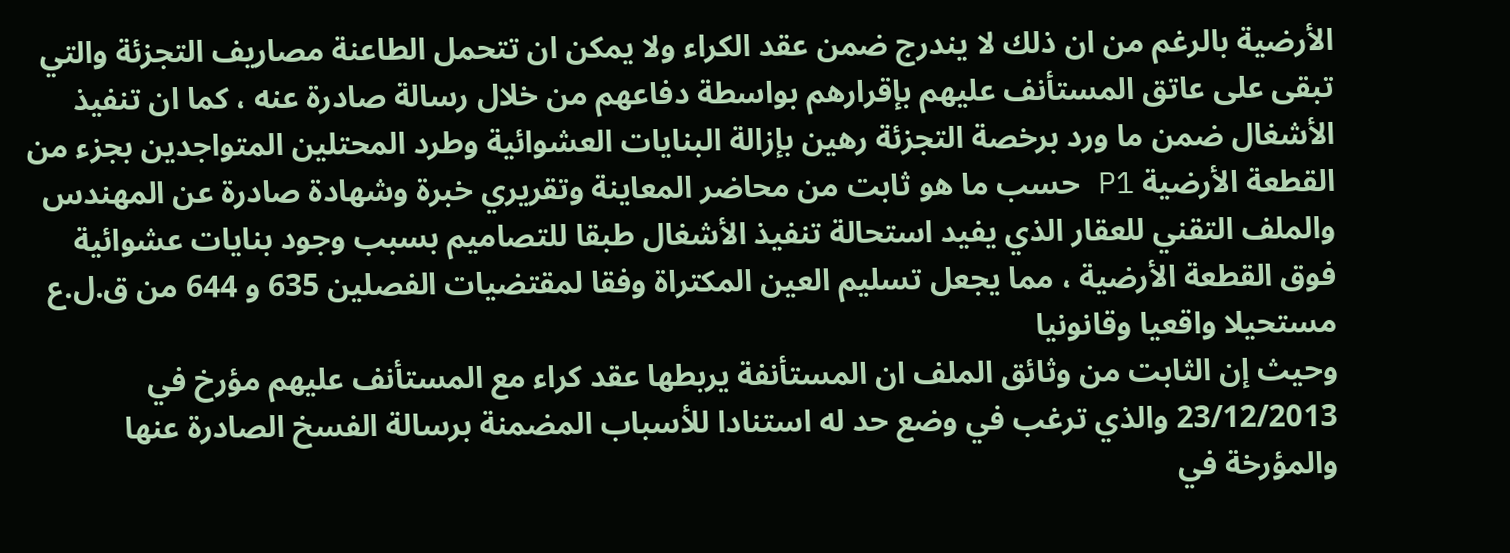الأرضية بالرغم من ان ذلك لا يندرج ضمن عقد الكراء ولا يمكن ان تتحمل الطاعنة مصاريف التجزئة والتي تبقى على عاتق المستأنف عليهم بإقرارهم بواسطة دفاعهم من خلال رسالة صادرة عنه ، كما ان تنفيذ الأشغال ضمن ما ورد برخصة التجزئة رهين بإزالة البنايات العشوائية وطرد المحتلين المتواجدين بجزء من القطعة الأرضية P1 حسب ما هو ثابت من محاضر المعاينة وتقريري خبرة وشهادة صادرة عن المهندس والملف التقني للعقار الذي يفيد استحالة تنفيذ الأشغال طبقا للتصاميم بسبب وجود بنايات عشوائية فوق القطعة الأرضية ، مما يجعل تسليم العين المكتراة وفقا لمقتضيات الفصلين 635 و 644 من ق.ل.ع مستحيلا واقعيا وقانونيا
وحيث إن الثابت من وثائق الملف ان المستأنفة يربطها عقد كراء مع المستأنف عليهم مؤرخ في 23/12/2013 والذي ترغب في وضع حد له استنادا للأسباب المضمنة برسالة الفسخ الصادرة عنها والمؤرخة في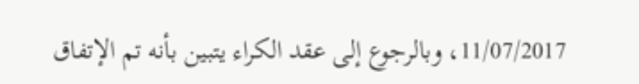11/07/2017، وبالرجوع إلى عقد الكراء يتبين بأنه تم الإتفاق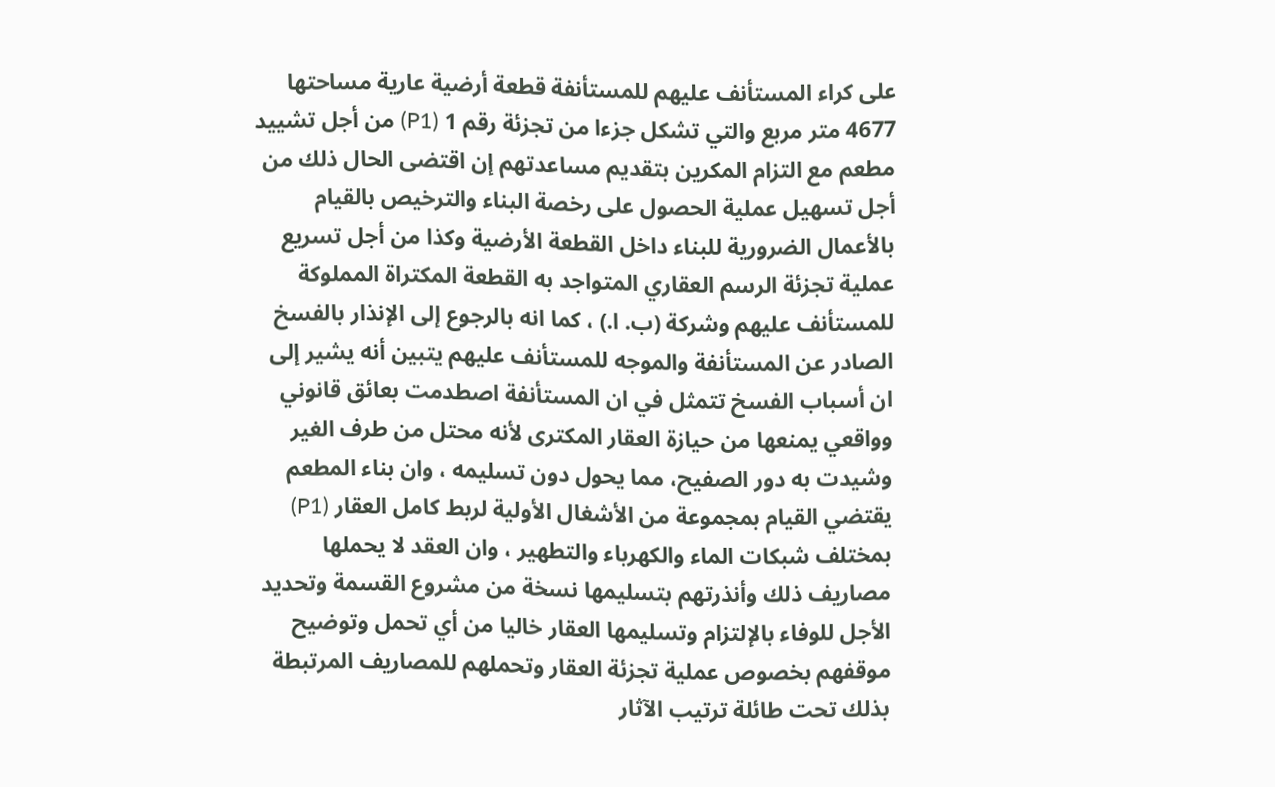على كراء المستأنف عليهم للمستأنفة قطعة أرضية عارية مساحتها 4677 متر مربع والتي تشكل جزءا من تجزئة رقم 1 (P1) من أجل تشييد مطعم مع التزام المكرين بتقديم مساعدتهم إن اقتضى الحال ذلك من أجل تسهيل عملية الحصول على رخصة البناء والترخيص بالقيام بالأعمال الضرورية للبناء داخل القطعة الأرضية وكذا من أجل تسريع عملية تجزئة الرسم العقاري المتواجد به القطعة المكتراة المملوكة للمستأنف عليهم وشركة (ب. ا.) ، كما انه بالرجوع إلى الإنذار بالفسخ الصادر عن المستأنفة والموجه للمستأنف عليهم يتبين أنه يشير إلى ان أسباب الفسخ تتمثل في ان المستأنفة اصطدمت بعائق قانوني وواقعي يمنعها من حيازة العقار المكترى لأنه محتل من طرف الغير وشيدت به دور الصفيح، مما يحول دون تسليمه ، وان بناء المطعم يقتضي القيام بمجموعة من الأشغال الأولية لربط كامل العقار (P1) بمختلف شبكات الماء والكهرباء والتطهير ، وان العقد لا يحملها مصاريف ذلك وأنذرتهم بتسليمها نسخة من مشروع القسمة وتحديد الأجل للوفاء بالإلتزام وتسليمها العقار خاليا من أي تحمل وتوضيح موقفهم بخصوص عملية تجزئة العقار وتحملهم للمصاريف المرتبطة بذلك تحت طائلة ترتيب الآثار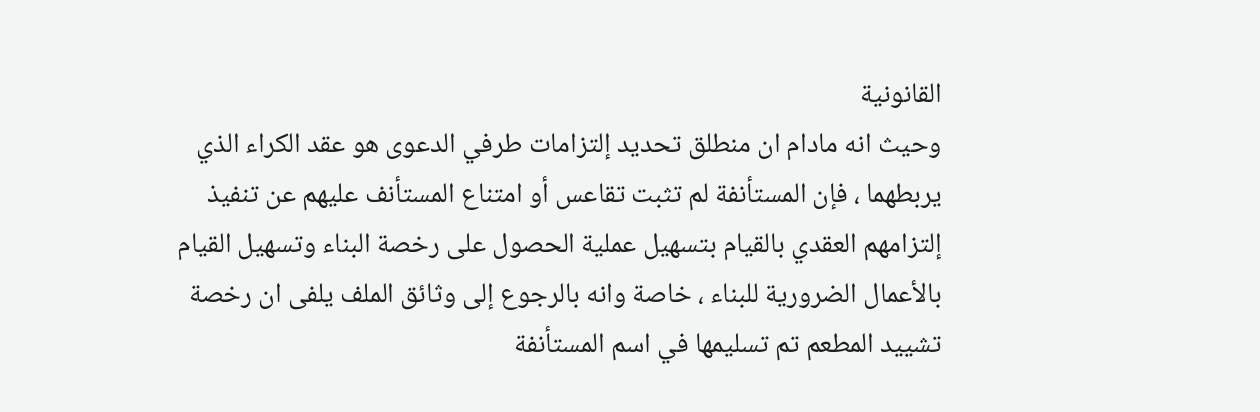القانونية
وحيث انه مادام ان منطلق تحديد إلتزامات طرفي الدعوى هو عقد الكراء الذي يربطهما ، فإن المستأنفة لم تثبت تقاعس أو امتناع المستأنف عليهم عن تنفيذ إلتزامهم العقدي بالقيام بتسهيل عملية الحصول على رخصة البناء وتسهيل القيام بالأعمال الضرورية للبناء ، خاصة وانه بالرجوع إلى وثائق الملف يلفى ان رخصة تشييد المطعم تم تسليمها في اسم المستأنفة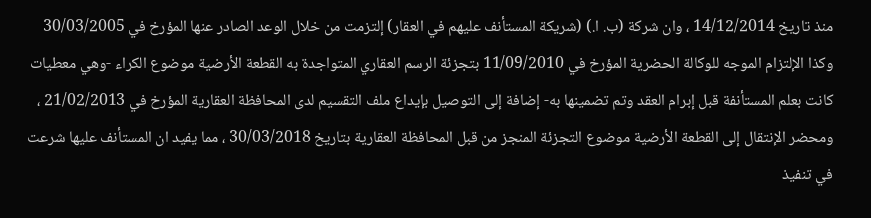منذ تاريخ 14/12/2014 ، وان شركة (ب. ا.) (شريكة المستأنف عليهم في العقار) إلتزمت من خلال الوعد الصادر عنها المؤرخ في 30/03/2005 وكذا الإلتزام الموجه للوكالة الحضرية المؤرخ في 11/09/2010 بتجزئة الرسم العقاري المتواجدة به القطعة الأرضية موضوع الكراء -وهي معطيات كانت بعلم المستأنفة قبل إبرام العقد وتم تضمينها به- إضافة إلى التوصيل بإيداع ملف التقسيم لدى المحافظة العقارية المؤرخ في 21/02/2013 ، ومحضر الإنتقال إلى القطعة الأرضية موضوع التجزئة المنجز من قبل المحافظة العقارية بتاريخ 30/03/2018 ، مما يفيد ان المستأنف عليها شرعت في تنفيذ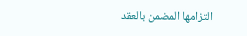التزامها المضمن بالعقد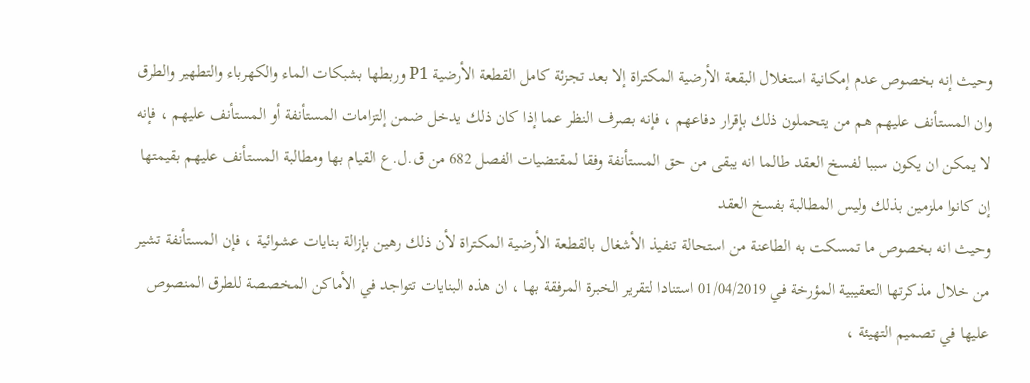وحيث إنه بخصوص عدم إمكانية استغلال البقعة الأرضية المكتراة إلا بعد تجزئة كامل القطعة الأرضية P1 وربطها بشبكات الماء والكهرباء والتطهير والطرق وان المستأنف عليهم هم من يتحملون ذلك بإقرار دفاعهم ، فإنه بصرف النظر عما إذا كان ذلك يدخل ضمن إلتزامات المستأنفة أو المستأنف عليهم ، فإنه لا يمكن ان يكون سببا لفسخ العقد طالما انه يبقى من حق المستأنفة وفقا لمقتضيات الفصل 682 من ق.ل.ع القيام بها ومطالبة المستأنف عليهم بقيمتها إن كانوا ملزمين بذلك وليس المطالبة بفسخ العقد
وحيث انه بخصوص ما تمسكت به الطاعنة من استحالة تنفيذ الأشغال بالقطعة الأرضية المكتراة لأن ذلك رهين بإزالة بنايات عشوائية ، فإن المستأنفة تشير من خلال مذكرتها التعقيبية المؤرخة في 01/04/2019 استنادا لتقرير الخبرة المرفقة بها ، ان هذه البنايات تتواجد في الأماكن المخصصة للطرق المنصوص عليها في تصميم التهيئة ،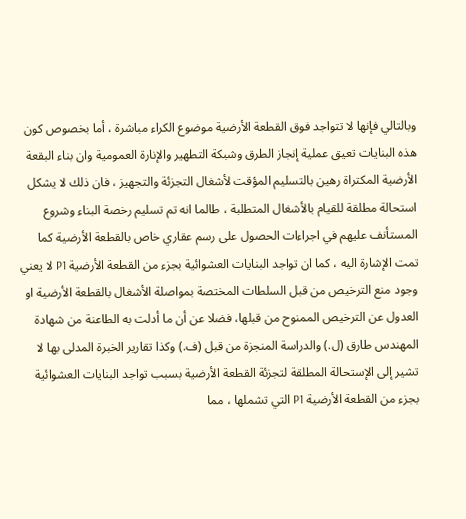وبالتالي فإنها لا تتواجد فوق القطعة الأرضية موضوع الكراء مباشرة ، أما بخصوص كون هذه البنايات تعيق عملية إنجاز الطرق وشبكة التطهير والإنارة العمومية وان بناء البقعة الأرضية المكتراة رهين بالتسليم المؤقت لأشغال التجزئة والتجهيز ، فان ذلك لا يشكل استحالة مطلقة للقيام بالأشغال المتطلبة ، طالما انه تم تسليم رخصة البناء وشروع المستأنف عليهم في اجراءات الحصول على رسم عقاري خاص بالقطعة الأرضية كما تمت الإشارة اليه ، كما ان تواجد البنايات العشوائية بجزء من القطعة الأرضية P1 لا يعني وجود منع الترخيص من قبل السلطات المختصة بمواصلة الأشغال بالقطعة الأرضية او العدول عن الترخيص الممنوح من قبلها، فضلا عن أن ما أدلت به الطاعنة من شهادة المهندس طارق (ل.) والدراسة المنجزة من قبل (ف.) وكذا تقارير الخبرة المدلى بها لا تشير إلى الإستحالة المطلقة لتجزئة القطعة الأرضية بسبب تواجد البنايات العشوائية بجزء من القطعة الأرضية P1 التي تشملها ، مما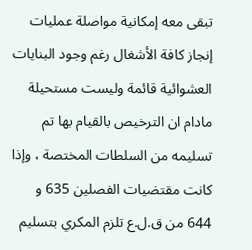تبقى معه إمكانية مواصلة عمليات إنجاز كافة الأشغال رغم وجود البنايات العشوائية قائمة وليست مستحيلة مادام ان الترخيص بالقيام بها تم تسليمه من السلطات المختصة ، وإذا كانت مقتضيات الفصلين 635 و 644 من ق.ل.ع تلزم المكري بتسليم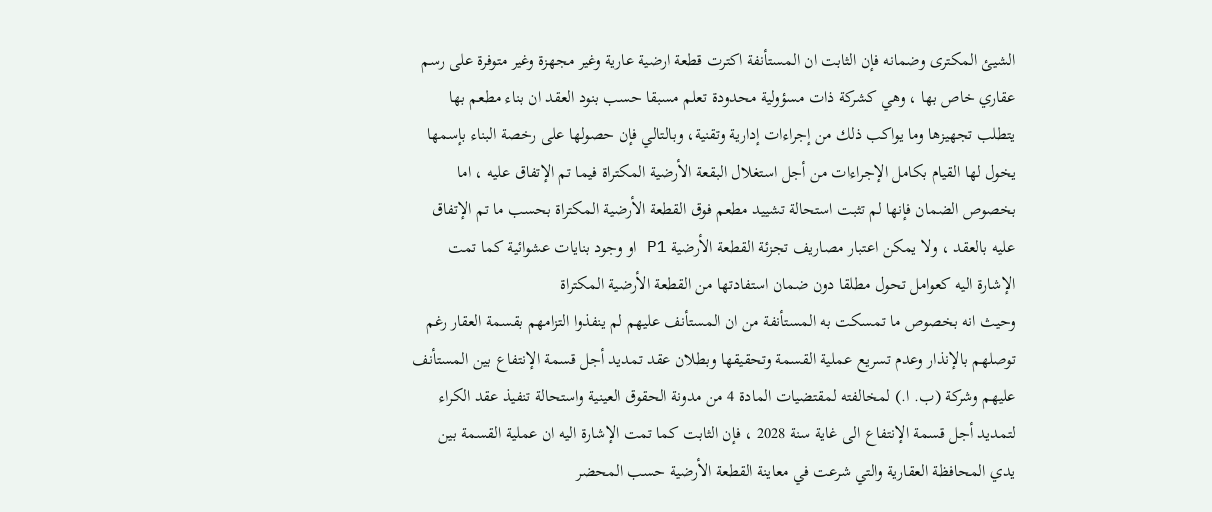الشيئ المكترى وضمانه فإن الثابت ان المستأنفة اكترت قطعة ارضية عارية وغير مجهزة وغير متوفرة على رسم عقاري خاص بها ، وهي كشركة ذات مسؤولية محدودة تعلم مسبقا حسب بنود العقد ان بناء مطعم بها يتطلب تجهيزها وما يواكب ذلك من إجراءات إدارية وتقنية، وبالتالي فإن حصولها على رخصة البناء بإسمها يخول لها القيام بكامل الإجراءات من أجل استغلال البقعة الأرضية المكتراة فيما تم الإتفاق عليه ، اما بخصوص الضمان فإنها لم تثبت استحالة تشييد مطعم فوق القطعة الأرضية المكتراة بحسب ما تم الإتفاق عليه بالعقد ، ولا يمكن اعتبار مصاريف تجزئة القطعة الأرضية P1 او وجود بنايات عشوائية كما تمت الإشارة اليه كعوامل تحول مطلقا دون ضمان استفادتها من القطعة الأرضية المكتراة
وحيث انه بخصوص ما تمسكت به المستأنفة من ان المستأنف عليهم لم ينفذوا التزامهم بقسمة العقار رغم توصلهم بالإنذار وعدم تسريع عملية القسمة وتحقيقها وبطلان عقد تمديد أجل قسمة الإنتفاع بين المستأنف عليهم وشركة (ب. ا.) لمخالفته لمقتضيات المادة 4 من مدونة الحقوق العينية واستحالة تنفيذ عقد الكراء لتمديد أجل قسمة الإنتفاع الى غاية سنة 2028 ، فإن الثابت كما تمت الإشارة اليه ان عملية القسمة بين يدي المحافظة العقارية والتي شرعت في معاينة القطعة الأرضية حسب المحضر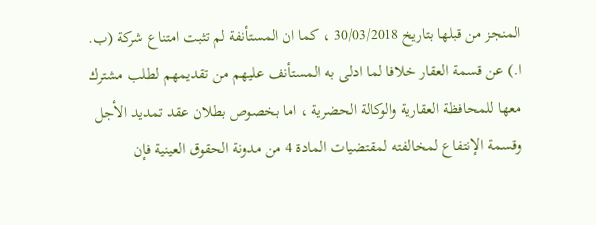المنجز من قبلها بتاريخ 30/03/2018 ، كما ان المستأنفة لم تثبت امتناع شركة (ب. ا.) عن قسمة العقار خلافا لما ادلى به المستأنف عليهم من تقديمهم لطلب مشترك معها للمحافظة العقارية والوكالة الحضرية ، اما بخصوص بطلان عقد تمديد الأجل وقسمة الإنتفاع لمخالفته لمقتضيات المادة 4 من مدونة الحقوق العينية فإن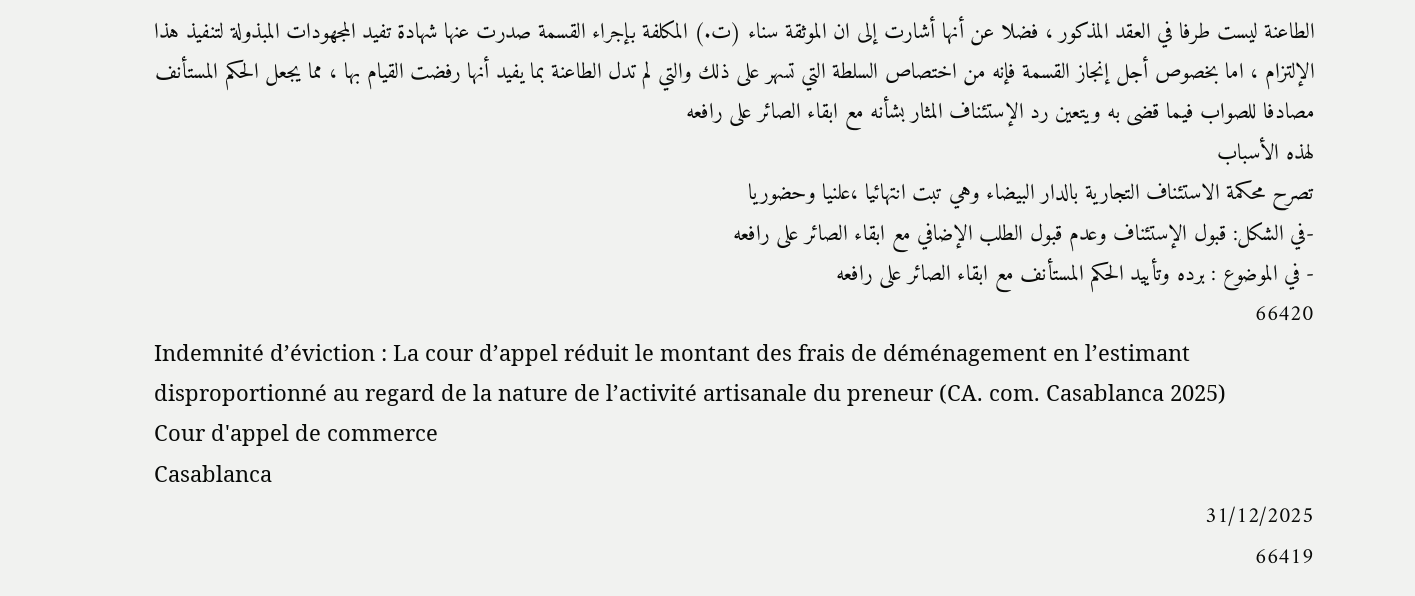الطاعنة ليست طرفا في العقد المذكور ، فضلا عن أنها أشارت إلى ان الموثقة سناء (ت.) المكلفة بإجراء القسمة صدرت عنها شهادة تفيد المجهودات المبذولة لتنفيذ هذا الإلتزام ، اما بخصوص أجل إنجاز القسمة فإنه من اختصاص السلطة التي تسهر على ذلك والتي لم تدل الطاعنة بما يفيد أنها رفضت القيام بها ، مما يجعل الحكم المستأنف مصادفا للصواب فيما قضى به ويتعين رد الإستئناف المثار بشأنه مع ابقاء الصائر على رافعه
لهذه الأسباب
تصرح محكمة الاستئناف التجارية بالدار البيضاء وهي تبت انتهائيا ،علنيا وحضوريا
-في الشكل: قبول الإستئناف وعدم قبول الطلب الإضافي مع ابقاء الصائر على رافعه
- في الموضوع : برده وتأييد الحكم المستأنف مع ابقاء الصائر على رافعه
66420
Indemnité d’éviction : La cour d’appel réduit le montant des frais de déménagement en l’estimant disproportionné au regard de la nature de l’activité artisanale du preneur (CA. com. Casablanca 2025)
Cour d'appel de commerce
Casablanca
31/12/2025
66419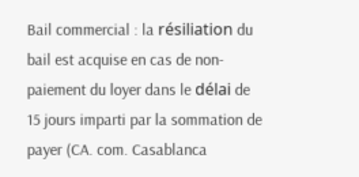Bail commercial : la résiliation du bail est acquise en cas de non-paiement du loyer dans le délai de 15 jours imparti par la sommation de payer (CA. com. Casablanca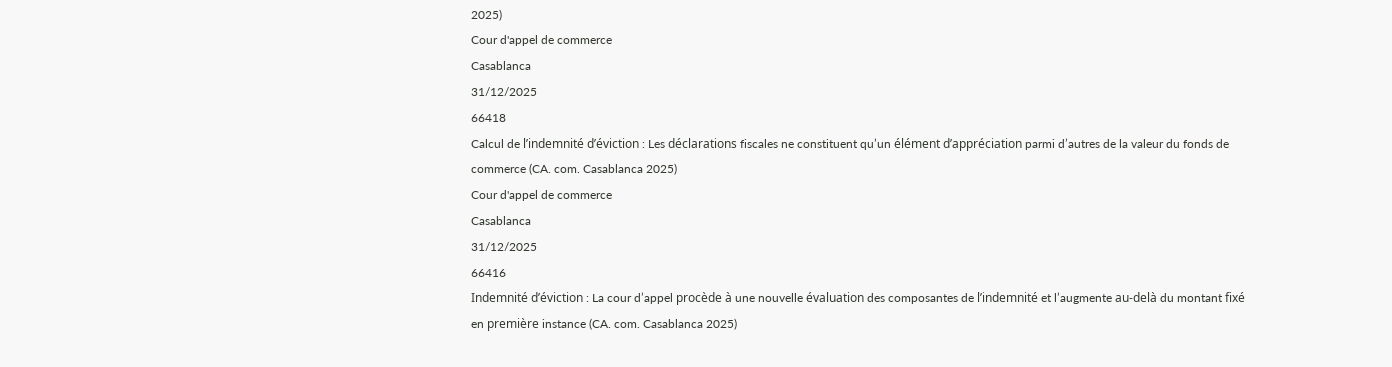2025)
Cour d'appel de commerce
Casablanca
31/12/2025
66418
Calcul de l’indemnité d’éviction : Les déclarations fiscales ne constituent qu’un élément d’appréciation parmi d’autres de la valeur du fonds de commerce (CA. com. Casablanca 2025)
Cour d'appel de commerce
Casablanca
31/12/2025
66416
Indemnité d’éviction : La cour d’appel procède à une nouvelle évaluation des composantes de l’indemnité et l’augmente au-delà du montant fixé en première instance (CA. com. Casablanca 2025)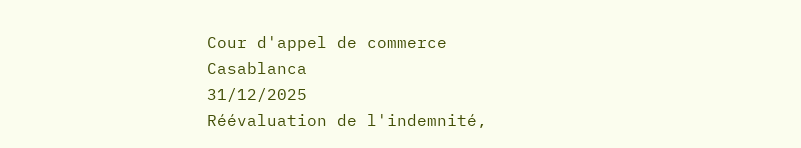Cour d'appel de commerce
Casablanca
31/12/2025
Réévaluation de l'indemnité,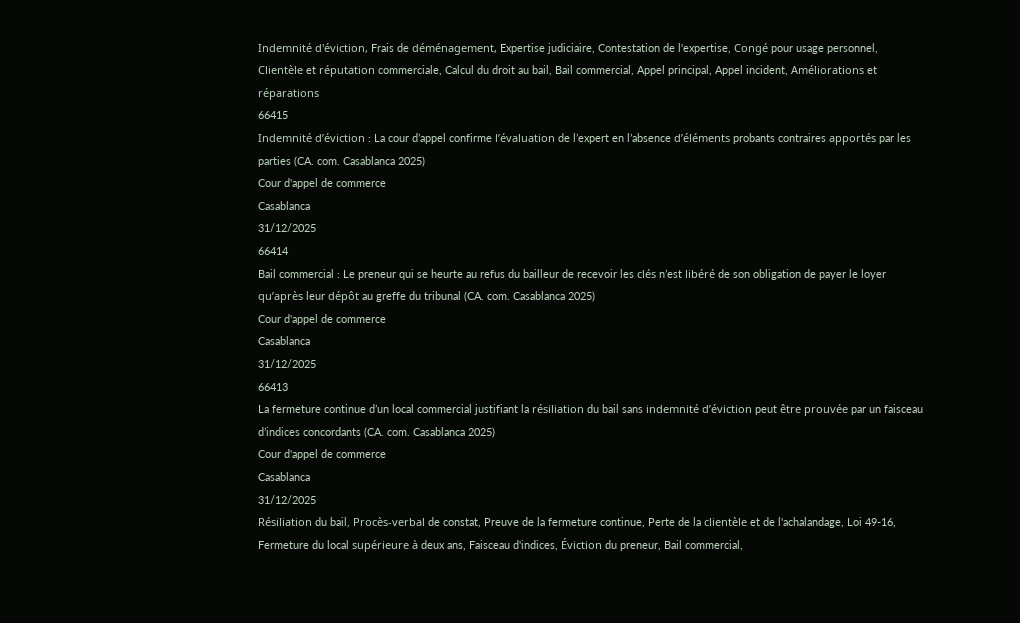Indemnité d'éviction, Frais de déménagement, Expertise judiciaire, Contestation de l'expertise, Congé pour usage personnel, Clientèle et réputation commerciale, Calcul du droit au bail, Bail commercial, Appel principal, Appel incident, Améliorations et réparations
66415
Indemnité d’éviction : La cour d’appel confirme l’évaluation de l’expert en l’absence d’éléments probants contraires apportés par les parties (CA. com. Casablanca 2025)
Cour d'appel de commerce
Casablanca
31/12/2025
66414
Bail commercial : Le preneur qui se heurte au refus du bailleur de recevoir les clés n’est libéré de son obligation de payer le loyer qu’après leur dépôt au greffe du tribunal (CA. com. Casablanca 2025)
Cour d'appel de commerce
Casablanca
31/12/2025
66413
La fermeture continue d’un local commercial justifiant la résiliation du bail sans indemnité d’éviction peut être prouvée par un faisceau d’indices concordants (CA. com. Casablanca 2025)
Cour d'appel de commerce
Casablanca
31/12/2025
Résiliation du bail, Procès-verbal de constat, Preuve de la fermeture continue, Perte de la clientèle et de l'achalandage, Loi 49-16, Fermeture du local supérieure à deux ans, Faisceau d'indices, Éviction du preneur, Bail commercial,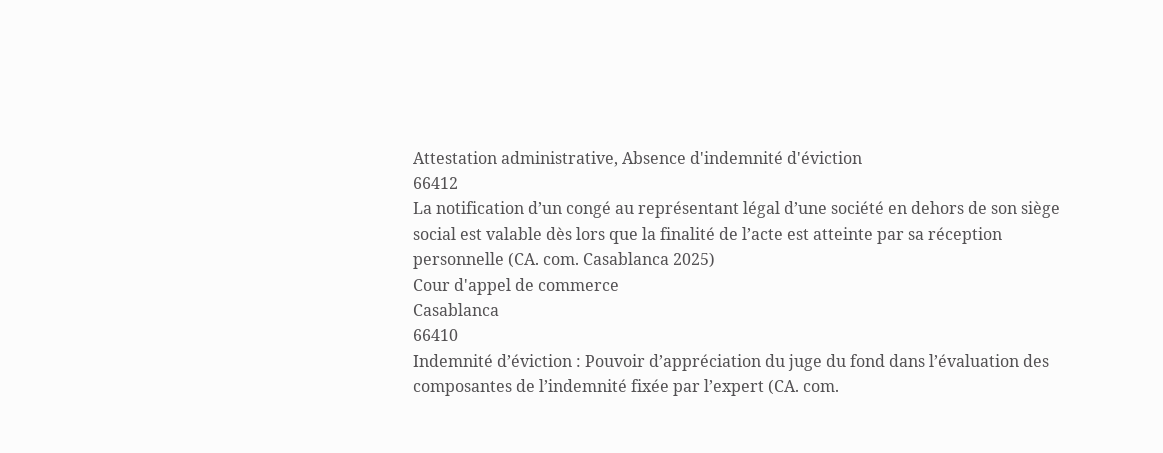Attestation administrative, Absence d'indemnité d'éviction
66412
La notification d’un congé au représentant légal d’une société en dehors de son siège social est valable dès lors que la finalité de l’acte est atteinte par sa réception personnelle (CA. com. Casablanca 2025)
Cour d'appel de commerce
Casablanca
66410
Indemnité d’éviction : Pouvoir d’appréciation du juge du fond dans l’évaluation des composantes de l’indemnité fixée par l’expert (CA. com.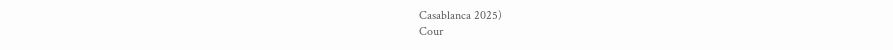Casablanca 2025)
Cour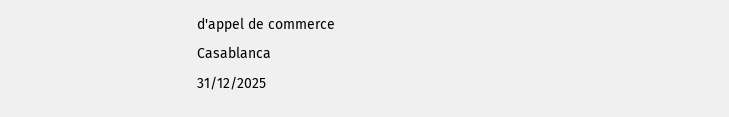d'appel de commerce
Casablanca
31/12/2025